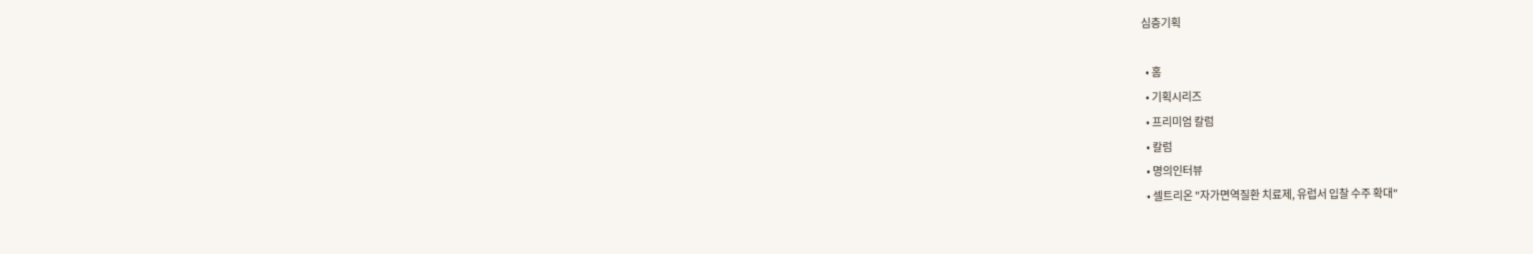심층기획

  • 홈
  • 기획시리즈
  • 프리미엄 칼럼
  • 칼럼
  • 명의인터뷰
  • 셀트리온 "자가면역질환 치료제, 유럽서 입찰 수주 확대"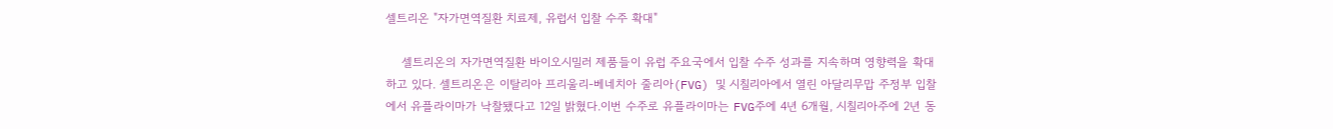셀트리온 "자가면역질환 치료제, 유럽서 입찰 수주 확대"

    셀트리온의 자가면역질환 바이오시밀러 제품들이 유럽 주요국에서 입찰 수주 성과를 지속하며 영향력을 확대하고 있다. 셀트리온은 이탈리아 프리울리-베네치아 줄리아(FVG) 및 시칠리아에서 열린 아달리무맙 주정부 입찰에서 유플라이마가 낙찰됐다고 12일 밝혔다.이번 수주로 유플라이마는 FVG주에 4년 6개월, 시칠리아주에 2년 동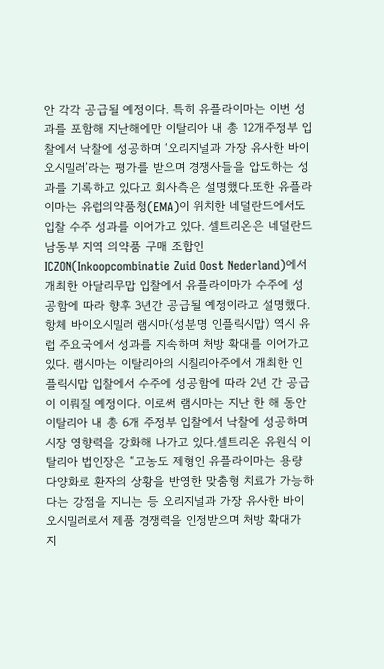안 각각 공급될 예정이다. 특히 유플라이마는 이번 성과를 포함해 지난해에만 이탈리아 내 총 12개주정부 입찰에서 낙찰에 성공하며 ‘오리지널과 가장 유사한 바이오시밀러’라는 평가를 받으며 경쟁사들을 압도하는 성과를 기록하고 있다고 회사측은 설명했다.또한 유플라이마는 유럽의약품청(EMA)이 위치한 네덜란드에서도 입찰 수주 성과를 이어가고 있다. 셀트리온은 네덜란드 남동부 지역 의약품 구매 조합인 ICZON(Inkoopcombinatie Zuid Oost Nederland)에서 개최한 아달리무맙 입찰에서 유플라이마가 수주에 성공함에 따라 향후 3년간 공급될 예정이라고 설명했다.항체 바이오시밀러 램시마(성분명 인플릭시맙) 역시 유럽 주요국에서 성과를 지속하며 처방 확대를 이어가고 있다. 램시마는 이탈리아의 시칠리아주에서 개최한 인플릭시맙 입찰에서 수주에 성공함에 따라 2년 간 공급이 이뤄질 예정이다. 이로써 램시마는 지난 한 해 동안 이탈리아 내 총 6개 주정부 입찰에서 낙찰에 성공하며 시장 영향력을 강화해 나가고 있다.셀트리온 유원식 이탈리아 법인장은 “고농도 제형인 유플라이마는 용량 다양화로 환자의 상황을 반영한 맞춤형 치료가 가능하다는 강점을 지니는 등 오리지널과 가장 유사한 바이오시밀러로서 제품 경쟁력을 인정받으며 처방 확대가 지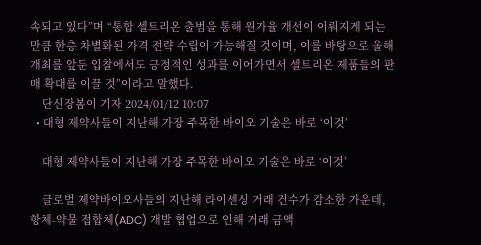속되고 있다”며 “통합 셀트리온 출범을 통해 원가율 개선이 이뤄지게 되는 만큼 한층 차별화된 가격 전략 수립이 가능해질 것이며, 이를 바탕으로 올해 개최를 앞둔 입찰에서도 긍정적인 성과를 이어가면서 셀트리온 제품들의 판매 확대를 이끌 것”이라고 말했다.
    단신장봄이 기자 2024/01/12 10:07
  • 대형 제약사들이 지난해 가장 주목한 바이오 기술은 바로 ‘이것’

    대형 제약사들이 지난해 가장 주목한 바이오 기술은 바로 ‘이것’

    글로벌 제약바이오사들의 지난해 라이센싱 거래 건수가 감소한 가운데, 항체-약물 접합체(ADC) 개발 협업으로 인해 거래 금액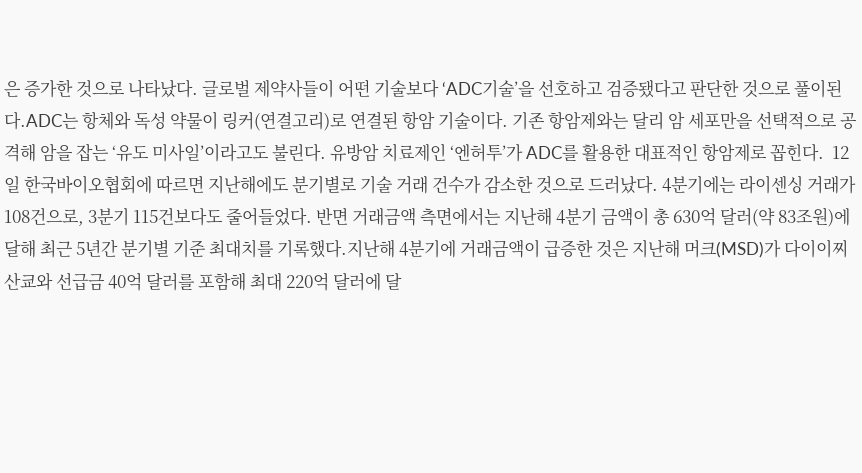은 증가한 것으로 나타났다. 글로벌 제약사들이 어떤 기술보다 ‘ADC기술’을 선호하고 검증됐다고 판단한 것으로 풀이된다.ADC는 항체와 독성 약물이 링커(연결고리)로 연결된 항암 기술이다. 기존 항암제와는 달리 암 세포만을 선택적으로 공격해 암을 잡는 ‘유도 미사일’이라고도 불린다. 유방암 치료제인 ‘엔허투’가 ADC를 활용한 대표적인 항암제로 꼽힌다.  12일 한국바이오협회에 따르면 지난해에도 분기별로 기술 거래 건수가 감소한 것으로 드러났다. 4분기에는 라이센싱 거래가 108건으로, 3분기 115건보다도 줄어들었다. 반면 거래금액 측면에서는 지난해 4분기 금액이 총 630억 달러(약 83조원)에 달해 최근 5년간 분기별 기준 최대치를 기록했다.지난해 4분기에 거래금액이 급증한 것은 지난해 머크(MSD)가 다이이찌산쿄와 선급금 40억 달러를 포함해 최대 220억 달러에 달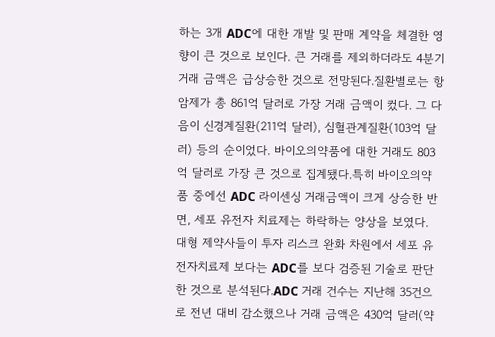하는 3개 ADC에 대한 개발 및 판매 계약을 체결한 영향이 큰 것으로 보인다. 큰 거래를 제외하더라도 4분기 거래 금액은 급상승한 것으로 전망된다.질환별로는 항암제가 총 861억 달러로 가장 거래 금액이 컸다. 그 다음이 신경계질환(211억 달러), 심혈관계질환(103억 달러) 등의 순이었다. 바이오의약품에 대한 거래도 803억 달러로 가장 큰 것으로 집계됐다.특히 바이오의약품 중에선 ADC 라이센싱 거래금액이 크게 상승한 반면, 세포 유전자 치료제는 하락하는 양상을 보였다. 대형 제약사들이 투자 리스크 완화 차원에서 세포 유전자치료제 보다는 ADC를 보다 검증된 기술로 판단한 것으로 분석된다.ADC 거래 건수는 지난해 35건으로 전년 대비 감소했으나 거래 금액은 430억 달러(약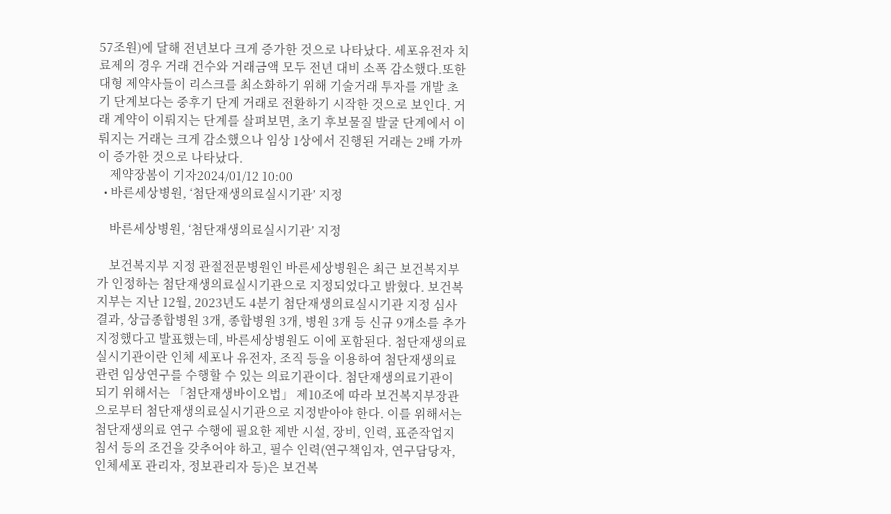57조원)에 달해 전년보다 크게 증가한 것으로 나타났다. 세포유전자 치료제의 경우 거래 건수와 거래금액 모두 전년 대비 소폭 감소했다.또한 대형 제약사들이 리스크를 최소화하기 위해 기술거래 투자를 개발 초기 단계보다는 중후기 단계 거래로 전환하기 시작한 것으로 보인다. 거래 계약이 이뤄지는 단계를 살펴보면, 초기 후보물질 발굴 단계에서 이뤄지는 거래는 크게 감소했으나 임상 1상에서 진행된 거래는 2배 가까이 증가한 것으로 나타났다.
    제약장봄이 기자2024/01/12 10:00
  • 바른세상병원, ‘첨단재생의료실시기관’ 지정

    바른세상병원, ‘첨단재생의료실시기관’ 지정

    보건복지부 지정 관절전문병원인 바른세상병원은 최근 보건복지부가 인정하는 첨단재생의료실시기관으로 지정되었다고 밝혔다. 보건복지부는 지난 12월, 2023년도 4분기 첨단재생의료실시기관 지정 심사 결과, 상급종합병원 3개, 종합병원 3개, 병원 3개 등 신규 9개소를 추가 지정했다고 발표했는데, 바른세상병원도 이에 포함된다. 첨단재생의료실시기관이란 인체 세포나 유전자, 조직 등을 이용하여 첨단재생의료 관련 임상연구를 수행할 수 있는 의료기관이다. 첨단재생의료기관이 되기 위해서는 「첨단재생바이오법」 제10조에 따라 보건복지부장관으로부터 첨단재생의료실시기관으로 지정받아야 한다. 이를 위해서는 첨단재생의료 연구 수행에 필요한 제반 시설, 장비, 인력, 표준작업지침서 등의 조건을 갖추어야 하고, 필수 인력(연구책임자, 연구담당자, 인체세포 관리자, 정보관리자 등)은 보건복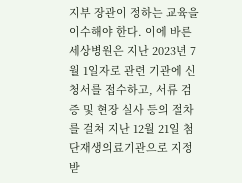지부 장관이 정하는 교육을 이수해야 한다. 이에 바른세상병원은 지난 2023년 7월 1일자로 관련 기관에 신청서를 접수하고, 서류 검증 및 현장 실사 등의 절차를 걸쳐 지난 12월 21일 첨단재생의료기관으로 지정 받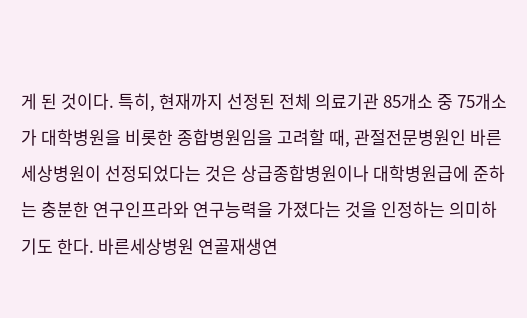게 된 것이다. 특히, 현재까지 선정된 전체 의료기관 85개소 중 75개소가 대학병원을 비롯한 종합병원임을 고려할 때, 관절전문병원인 바른세상병원이 선정되었다는 것은 상급종합병원이나 대학병원급에 준하는 충분한 연구인프라와 연구능력을 가졌다는 것을 인정하는 의미하기도 한다. 바른세상병원 연골재생연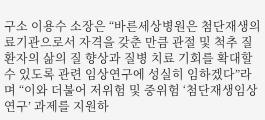구소 이용수 소장은 “바른세상병원은 첨단재생의료기관으로서 자격을 갖춘 만큼 관절 및 척추 질환자의 삶의 질 향상과 질병 치료 기회를 확대할 수 있도록 관련 임상연구에 성실히 임하겠다”라며 “이와 더불어 저위험 및 중위험 ‘첨단재생임상연구’ 과제를 지원하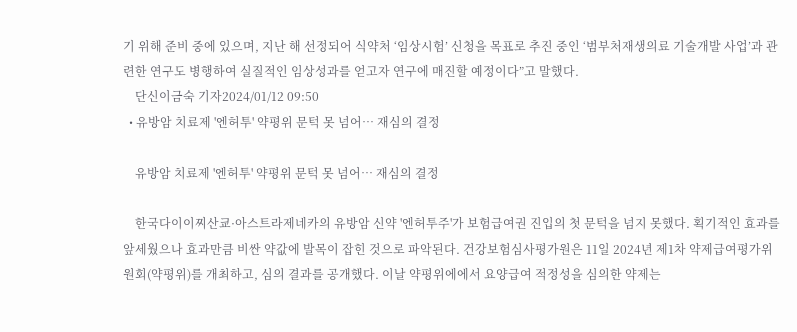기 위해 준비 중에 있으며, 지난 해 선정되어 식약처 ‘임상시험’ 신청을 목표로 추진 중인 ‘범부처재생의료 기술개발 사업’과 관련한 연구도 병행하여 실질적인 임상성과를 얻고자 연구에 매진할 예정이다”고 말했다.
    단신이금숙 기자2024/01/12 09:50
  • 유방암 치료제 '엔허투' 약평위 문턱 못 넘어… 재심의 결정

    유방암 치료제 '엔허투' 약평위 문턱 못 넘어… 재심의 결정

    한국다이이찌산쿄·아스트라제네카의 유방암 신약 '엔허투주'가 보험급여권 진입의 첫 문턱을 넘지 못했다. 획기적인 효과를 앞세웠으나 효과만큼 비싼 약값에 발목이 잡힌 것으로 파악된다. 건강보험심사평가원은 11일 2024년 제1차 약제급여평가위원회(약평위)를 개최하고, 심의 결과를 공개했다. 이날 약평위에에서 요양급여 적정성을 심의한 약제는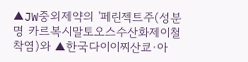▲JW중외제약의 '페린젝트주(성분명 카르복시말토오스수산화제이철착염)와 ▲한국다이이찌산쿄·아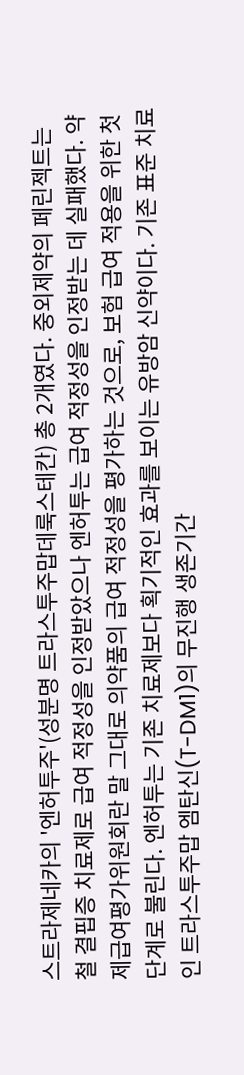스트라제네카의 '엔허투주'(성분명 트라스투주맙데룩스테칸) 총 2개였다. 중외제약의 페린젝트는 철 결핍증 치료제로 급여 적정성을 인정받았으나 엔허투는 급여 적정성을 인정받는 데 실패했다. 약제급여평가위원회란 말 그대로 의약품의 급여 적정성을 평가하는 것으로, 보험 급여 적용을 위한 첫 단계로 불린다. 엔허투는 기존 치료제보다 획기적인 효과를 보이는 유방암 신약이다. 기존 표준 치료인 트라스투주맙 엠탄신(T-DM1)의 무진행 생존기간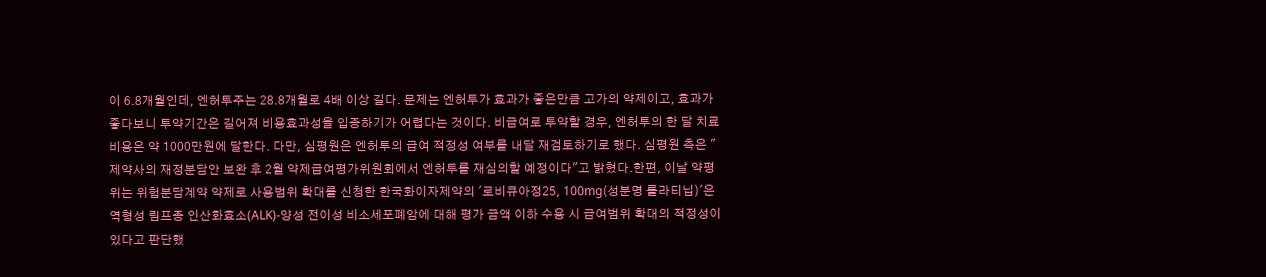이 6.8개월인데, 엔허투주는 28.8개월로 4배 이상 길다. 문제는 엔허투가 효과가 좋은만큼 고가의 약제이고, 효과가 좋다보니 투약기간은 길어져 비용효과성을 입증하기가 어렵다는 것이다. 비급여로 투약할 경우, 엔허투의 한 달 치료비용은 약 1000만원에 달한다. 다만, 심평원은 엔허투의 급여 적정성 여부를 내달 재검토하기로 했다. 심평원 측은 "제약사의 재정분담안 보완 후 2월 약제급여평가위원회에서 엔허투를 재심의할 예정이다"고 밝혔다.한편, 이날 약평위는 위험분담계약 약제로 사용범위 확대를 신청한 한국화이자제약의 '로비큐아정25, 100mg(성분명 롤라티닙)'은 역형성 림프종 인산화효소(ALK)-양성 전이성 비소세포폐암에 대해 평가 금액 이하 수용 시 급여범위 확대의 적정성이 있다고 판단했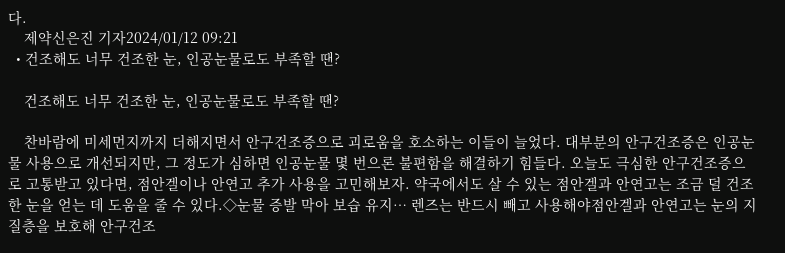다.
    제약신은진 기자2024/01/12 09:21
  • 건조해도 너무 건조한 눈, 인공눈물로도 부족할 땐?

    건조해도 너무 건조한 눈, 인공눈물로도 부족할 땐?

    찬바람에 미세먼지까지 더해지면서 안구건조증으로 괴로움을 호소하는 이들이 늘었다. 대부분의 안구건조증은 인공눈물 사용으로 개선되지만, 그 정도가 심하면 인공눈물 몇 번으론 불편함을 해결하기 힘들다. 오늘도 극심한 안구건조증으로 고통받고 있다면, 점안겔이나 안연고 추가 사용을 고민해보자. 약국에서도 살 수 있는 점안겔과 안연고는 조금 덜 건조한 눈을 얻는 데 도움을 줄 수 있다.◇눈물 증발 막아 보습 유지… 렌즈는 반드시 빼고 사용해야점안겔과 안연고는 눈의 지질층을 보호해 안구건조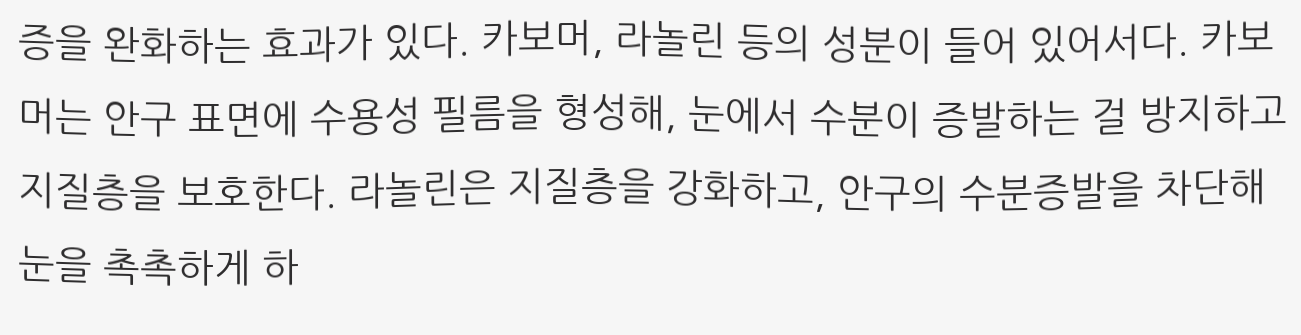증을 완화하는 효과가 있다. 카보머, 라놀린 등의 성분이 들어 있어서다. 카보머는 안구 표면에 수용성 필름을 형성해, 눈에서 수분이 증발하는 걸 방지하고 지질층을 보호한다. 라놀린은 지질층을 강화하고, 안구의 수분증발을 차단해 눈을 촉촉하게 하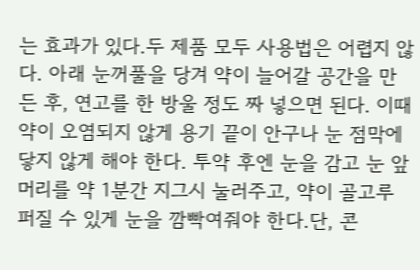는 효과가 있다.두 제품 모두 사용법은 어렵지 않다. 아래 눈꺼풀을 당겨 약이 늘어갈 공간을 만든 후, 연고를 한 방울 정도 짜 넣으면 된다. 이때 약이 오염되지 않게 용기 끝이 안구나 눈 점막에 닿지 않게 해야 한다. 투약 후엔 눈을 감고 눈 앞머리를 약 1분간 지그시 눌러주고, 약이 골고루 퍼질 수 있게 눈을 깜빡여줘야 한다.단, 콘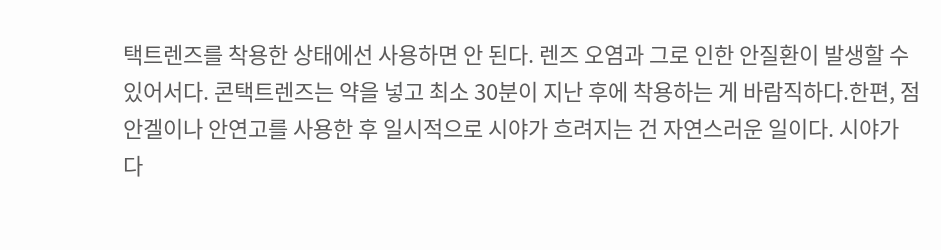택트렌즈를 착용한 상태에선 사용하면 안 된다. 렌즈 오염과 그로 인한 안질환이 발생할 수 있어서다. 콘택트렌즈는 약을 넣고 최소 30분이 지난 후에 착용하는 게 바람직하다.한편, 점안겔이나 안연고를 사용한 후 일시적으로 시야가 흐려지는 건 자연스러운 일이다. 시야가 다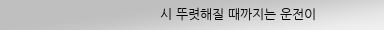시 뚜렷해질 때까지는 운전이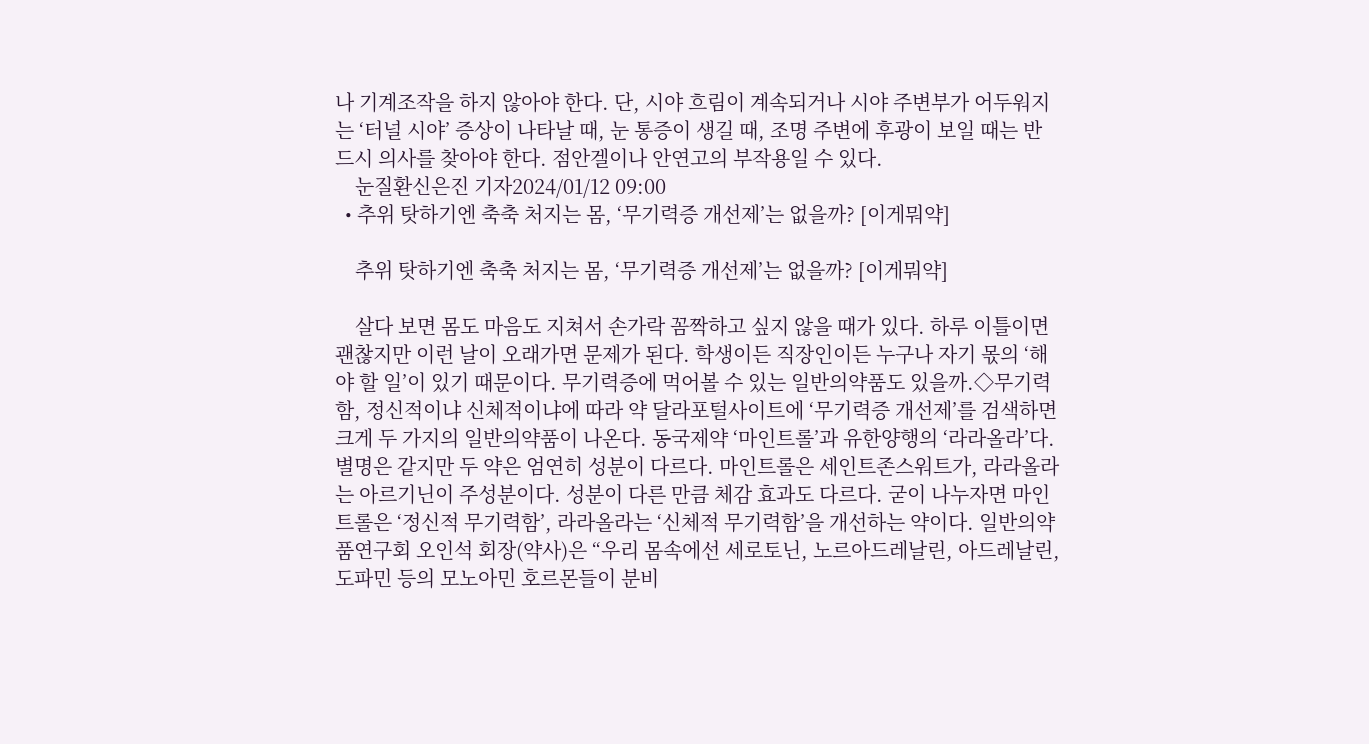나 기계조작을 하지 않아야 한다. 단, 시야 흐림이 계속되거나 시야 주변부가 어두워지는 ‘터널 시야’ 증상이 나타날 때, 눈 통증이 생길 때, 조명 주변에 후광이 보일 때는 반드시 의사를 찾아야 한다. 점안겔이나 안연고의 부작용일 수 있다.
    눈질환신은진 기자2024/01/12 09:00
  • 추위 탓하기엔 축축 처지는 몸, ‘무기력증 개선제’는 없을까? [이게뭐약]

    추위 탓하기엔 축축 처지는 몸, ‘무기력증 개선제’는 없을까? [이게뭐약]

    살다 보면 몸도 마음도 지쳐서 손가락 꼼짝하고 싶지 않을 때가 있다. 하루 이틀이면 괜찮지만 이런 날이 오래가면 문제가 된다. 학생이든 직장인이든 누구나 자기 몫의 ‘해야 할 일’이 있기 때문이다. 무기력증에 먹어볼 수 있는 일반의약품도 있을까.◇무기력함, 정신적이냐 신체적이냐에 따라 약 달라포털사이트에 ‘무기력증 개선제’를 검색하면 크게 두 가지의 일반의약품이 나온다. 동국제약 ‘마인트롤’과 유한양행의 ‘라라올라’다. 별명은 같지만 두 약은 엄연히 성분이 다르다. 마인트롤은 세인트존스워트가, 라라올라는 아르기닌이 주성분이다. 성분이 다른 만큼 체감 효과도 다르다. 굳이 나누자면 마인트롤은 ‘정신적 무기력함’, 라라올라는 ‘신체적 무기력함’을 개선하는 약이다. 일반의약품연구회 오인석 회장(약사)은 “우리 몸속에선 세로토닌, 노르아드레날린, 아드레날린, 도파민 등의 모노아민 호르몬들이 분비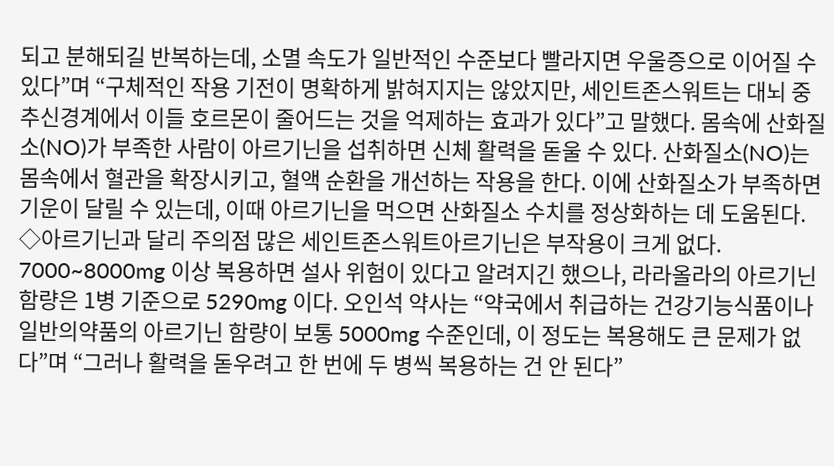되고 분해되길 반복하는데, 소멸 속도가 일반적인 수준보다 빨라지면 우울증으로 이어질 수 있다”며 “구체적인 작용 기전이 명확하게 밝혀지지는 않았지만, 세인트존스워트는 대뇌 중추신경계에서 이들 호르몬이 줄어드는 것을 억제하는 효과가 있다”고 말했다. 몸속에 산화질소(NO)가 부족한 사람이 아르기닌을 섭취하면 신체 활력을 돋울 수 있다. 산화질소(NO)는 몸속에서 혈관을 확장시키고, 혈액 순환을 개선하는 작용을 한다. 이에 산화질소가 부족하면 기운이 달릴 수 있는데, 이때 아르기닌을 먹으면 산화질소 수치를 정상화하는 데 도움된다. ◇아르기닌과 달리 주의점 많은 세인트존스워트아르기닌은 부작용이 크게 없다. 7000~8000mg 이상 복용하면 설사 위험이 있다고 알려지긴 했으나, 라라올라의 아르기닌 함량은 1병 기준으로 5290mg 이다. 오인석 약사는 “약국에서 취급하는 건강기능식품이나 일반의약품의 아르기닌 함량이 보통 5000mg 수준인데, 이 정도는 복용해도 큰 문제가 없다”며 “그러나 활력을 돋우려고 한 번에 두 병씩 복용하는 건 안 된다”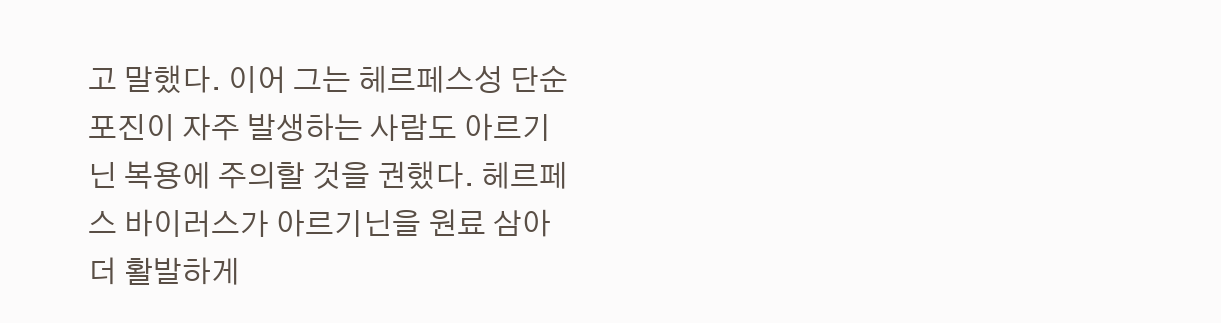고 말했다. 이어 그는 헤르페스성 단순포진이 자주 발생하는 사람도 아르기닌 복용에 주의할 것을 권했다. 헤르페스 바이러스가 아르기닌을 원료 삼아 더 활발하게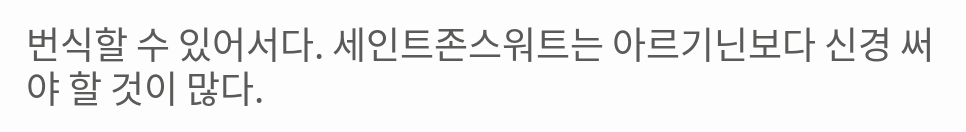번식할 수 있어서다. 세인트존스워트는 아르기닌보다 신경 써야 할 것이 많다.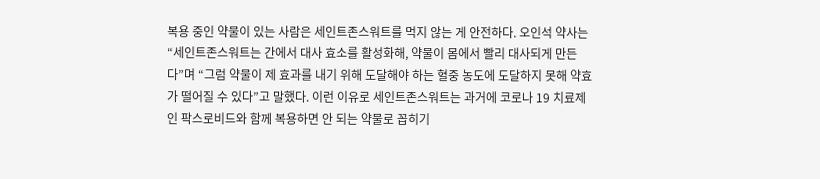복용 중인 약물이 있는 사람은 세인트존스워트를 먹지 않는 게 안전하다. 오인석 약사는 “세인트존스워트는 간에서 대사 효소를 활성화해, 약물이 몸에서 빨리 대사되게 만든다”며 “그럼 약물이 제 효과를 내기 위해 도달해야 하는 혈중 농도에 도달하지 못해 약효가 떨어질 수 있다”고 말했다. 이런 이유로 세인트존스워트는 과거에 코로나 19 치료제인 팍스로비드와 함께 복용하면 안 되는 약물로 꼽히기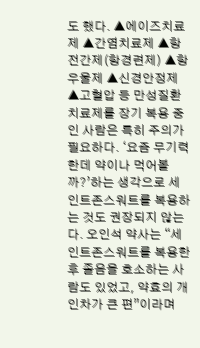도 했다. ▲에이즈치료제 ▲간염치료제 ▲항전간제(항경련제) ▲항우울제 ▲신경안정제 ▲고혈압 등 만성질환 치료제를 장기 복용 중인 사람은 특히 주의가 필요하다. ‘요즘 무기력한데 약이나 먹어볼까?’하는 생각으로 세인트존스워트를 복용하는 것도 권장되지 않는다. 오인석 약사는 “세인트존스워트를 복용한 후 졸음을 호소하는 사람도 있었고, 약효의 개인차가 큰 편”이라며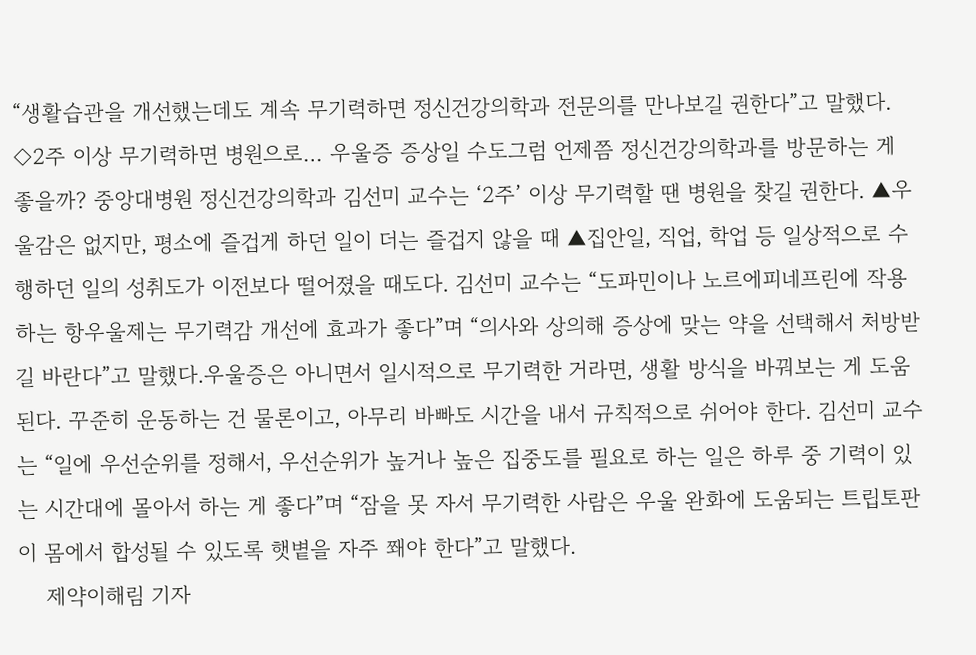“생활습관을 개선했는데도 계속 무기력하면 정신건강의학과 전문의를 만나보길 권한다”고 말했다. ◇2주 이상 무기력하면 병원으로… 우울증 증상일 수도그럼 언제쯤 정신건강의학과를 방문하는 게 좋을까? 중앙대병원 정신건강의학과 김선미 교수는 ‘2주’ 이상 무기력할 땐 병원을 찾길 권한다. ▲우울감은 없지만, 평소에 즐겁게 하던 일이 더는 즐겁지 않을 때 ▲집안일, 직업, 학업 등 일상적으로 수행하던 일의 성취도가 이전보다 떨어졌을 때도다. 김선미 교수는 “도파민이나 노르에피네프린에 작용하는 항우울제는 무기력감 개선에 효과가 좋다”며 “의사와 상의해 증상에 맞는 약을 선택해서 처방받길 바란다”고 말했다.우울증은 아니면서 일시적으로 무기력한 거라면, 생활 방식을 바꿔보는 게 도움된다. 꾸준히 운동하는 건 물론이고, 아무리 바빠도 시간을 내서 규칙적으로 쉬어야 한다. 김선미 교수는 “일에 우선순위를 정해서, 우선순위가 높거나 높은 집중도를 필요로 하는 일은 하루 중 기력이 있는 시간대에 몰아서 하는 게 좋다”며 “잠을 못 자서 무기력한 사람은 우울 완화에 도움되는 트립토판이 몸에서 합성될 수 있도록 햇볕을 자주 쫴야 한다”고 말했다.
    제약이해림 기자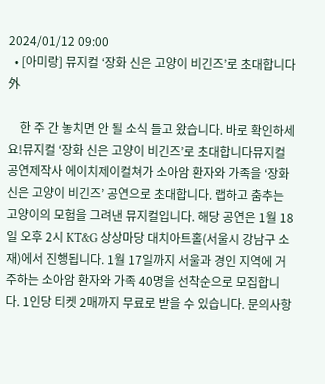2024/01/12 09:00
  • [아미랑] 뮤지컬 ‘장화 신은 고양이 비긴즈’로 초대합니다 外

    한 주 간 놓치면 안 될 소식 들고 왔습니다. 바로 확인하세요!뮤지컬 ‘장화 신은 고양이 비긴즈’로 초대합니다뮤지컬공연제작사 에이치제이컬쳐가 소아암 환자와 가족을 ‘장화 신은 고양이 비긴즈’ 공연으로 초대합니다. 랩하고 춤추는 고양이의 모험을 그려낸 뮤지컬입니다. 해당 공연은 1월 18일 오후 2시 KT&G 상상마당 대치아트홀(서울시 강남구 소재)에서 진행됩니다. 1월 17일까지 서울과 경인 지역에 거주하는 소아암 환자와 가족 40명을 선착순으로 모집합니다. 1인당 티켓 2매까지 무료로 받을 수 있습니다. 문의사항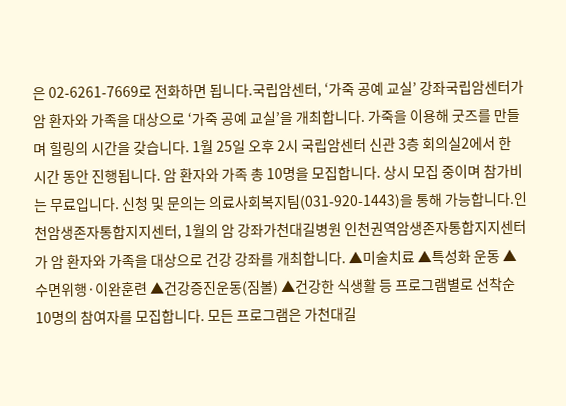은 02-6261-7669로 전화하면 됩니다.국립암센터, ‘가죽 공예 교실’ 강좌국립암센터가 암 환자와 가족을 대상으로 ‘가죽 공예 교실’을 개최합니다. 가죽을 이용해 굿즈를 만들며 힐링의 시간을 갖습니다. 1월 25일 오후 2시 국립암센터 신관 3층 회의실2에서 한 시간 동안 진행됩니다. 암 환자와 가족 총 10명을 모집합니다. 상시 모집 중이며 참가비는 무료입니다. 신청 및 문의는 의료사회복지팀(031-920-1443)을 통해 가능합니다.인천암생존자통합지지센터, 1월의 암 강좌가천대길병원 인천권역암생존자통합지지센터가 암 환자와 가족을 대상으로 건강 강좌를 개최합니다. ▲미술치료 ▲특성화 운동 ▲수면위행·이완훈련 ▲건강증진운동(짐볼) ▲건강한 식생활 등 프로그램별로 선착순 10명의 참여자를 모집합니다. 모든 프로그램은 가천대길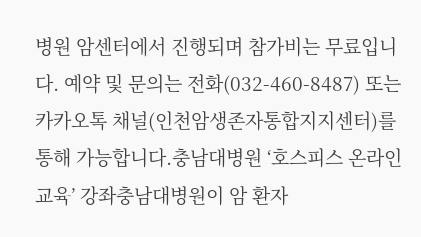병원 암센터에서 진행되며 참가비는 무료입니다. 예약 및 문의는 전화(032-460-8487) 또는 카카오톡 채널(인천암생존자통합지지센터)를 통해 가능합니다.충남대병원 ‘호스피스 온라인 교육’ 강좌충남대병원이 암 환자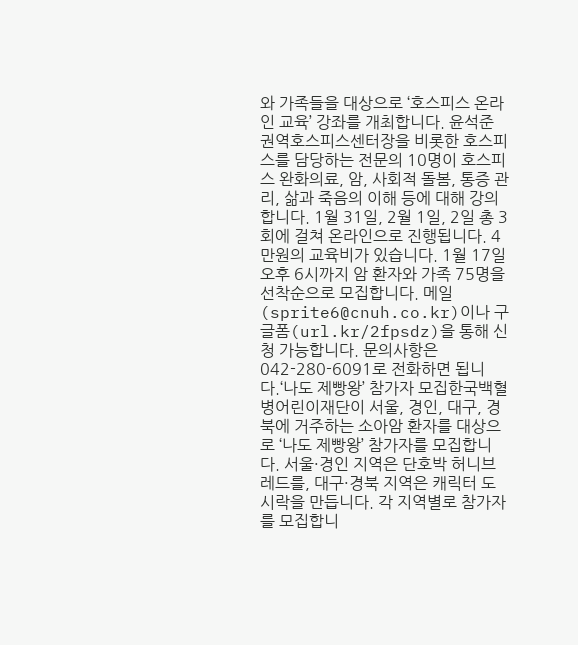와 가족들을 대상으로 ‘호스피스 온라인 교육’ 강좌를 개최합니다. 윤석준 권역호스피스센터장을 비롯한 호스피스를 담당하는 전문의 10명이 호스피스 완화의료, 암, 사회적 돌봄, 통증 관리, 삶과 죽음의 이해 등에 대해 강의합니다. 1월 31일, 2월 1일, 2일 총 3회에 걸쳐 온라인으로 진행됩니다. 4만원의 교육비가 있습니다. 1월 17일 오후 6시까지 암 환자와 가족 75명을 선착순으로 모집합니다. 메일(sprite6@cnuh.co.kr)이나 구글폼(url.kr/2fpsdz)을 통해 신청 가능합니다. 문의사항은 042-280-6091로 전화하면 됩니다.‘나도 제빵왕’ 참가자 모집한국백혈병어린이재단이 서울, 경인, 대구, 경북에 거주하는 소아암 환자를 대상으로 ‘나도 제빵왕’ 참가자를 모집합니다. 서울·경인 지역은 단호박 허니브레드를, 대구·경북 지역은 캐릭터 도시락을 만듭니다. 각 지역별로 참가자를 모집합니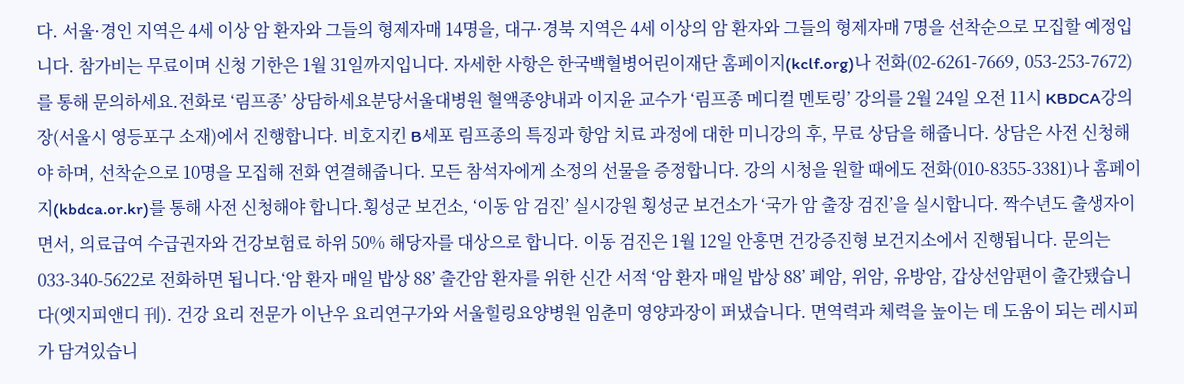다. 서울·경인 지역은 4세 이상 암 환자와 그들의 형제자매 14명을, 대구·경북 지역은 4세 이상의 암 환자와 그들의 형제자매 7명을 선착순으로 모집할 예정입니다. 참가비는 무료이며 신청 기한은 1월 31일까지입니다. 자세한 사항은 한국백혈병어린이재단 홈페이지(kclf.org)나 전화(02-6261-7669, 053-253-7672)를 통해 문의하세요.전화로 ‘림프종’ 상담하세요분당서울대병원 혈액종양내과 이지윤 교수가 ‘림프종 메디컬 멘토링’ 강의를 2월 24일 오전 11시 KBDCA강의장(서울시 영등포구 소재)에서 진행합니다. 비호지킨 B세포 림프종의 특징과 항암 치료 과정에 대한 미니강의 후, 무료 상담을 해줍니다. 상담은 사전 신청해야 하며, 선착순으로 10명을 모집해 전화 연결해줍니다. 모든 참석자에게 소정의 선물을 증정합니다. 강의 시청을 원할 때에도 전화(010-8355-3381)나 홈페이지(kbdca.or.kr)를 통해 사전 신청해야 합니다.횡성군 보건소, ‘이동 암 검진’ 실시강원 횡성군 보건소가 ‘국가 암 출장 검진’을 실시합니다. 짝수년도 출생자이면서, 의료급여 수급권자와 건강보험료 하위 50% 해당자를 대상으로 합니다. 이동 검진은 1월 12일 안흥면 건강증진형 보건지소에서 진행됩니다. 문의는 033-340-5622로 전화하면 됩니다.‘암 환자 매일 밥상 88’ 출간암 환자를 위한 신간 서적 ‘암 환자 매일 밥상 88’ 폐암, 위암, 유방암, 갑상선암편이 출간됐습니다(엣지피앤디 刊). 건강 요리 전문가 이난우 요리연구가와 서울힐링요양병원 임춘미 영양과장이 퍼냈습니다. 면역력과 체력을 높이는 데 도움이 되는 레시피가 담겨있습니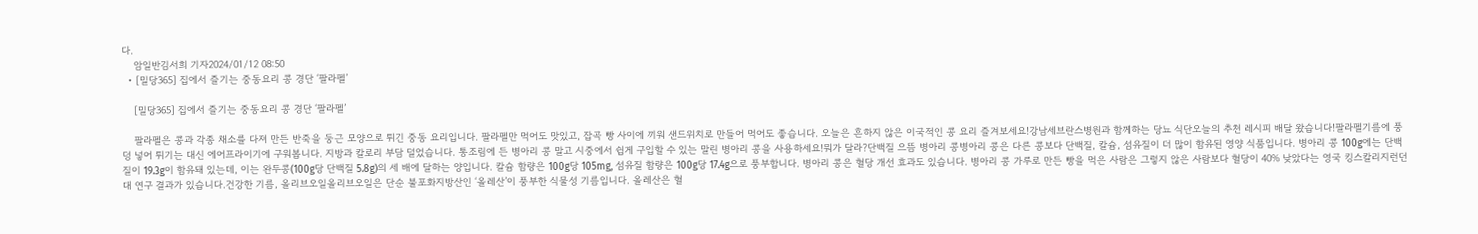다.
    암일반김서희 기자2024/01/12 08:50
  • [밀당365] 집에서 즐기는 중동요리 콩 경단 ‘팔라펠’

    [밀당365] 집에서 즐기는 중동요리 콩 경단 ‘팔라펠’

    팔라펠은 콩과 각종 채소를 다져 만든 반죽을 둥근 모양으로 튀긴 중동 요리입니다. 팔라펠만 먹어도 맛있고, 잡곡 빵 사이에 끼워 샌드위치로 만들어 먹어도 좋습니다. 오늘은 흔하지 않은 이국적인 콩 요리 즐겨보세요!강남세브란스병원과 함께하는 당뇨 식단오늘의 추천 레시피 배달 왔습니다!팔라펠기름에 풍덩 넣어 튀기는 대신 에어프라이기에 구워봅니다. 지방과 칼로리 부담 덜었습니다. 통조림에 든 병아리 콩 말고 시중에서 쉽게 구입할 수 있는 말린 병아리 콩을 사용하세요!뭐가 달라?단백질 으뜸 병아리 콩병아리 콩은 다른 콩보다 단백질, 칼슘, 섬유질이 더 많이 함유된 영양 식품입니다. 병아리 콩 100g에는 단백질이 19.3g이 함유돼 있는데, 이는 완두콩(100g당 단백질 5.8g)의 세 배에 달하는 양입니다. 칼슘 함량은 100g당 105mg, 섬유질 함량은 100g당 17.4g으로 풍부합니다. 병아리 콩은 혈당 개선 효과도 있습니다. 병아리 콩 가루로 만든 빵을 먹은 사람은 그렇지 않은 사람보다 혈당이 40% 낮았다는 영국 킹스칼리지런던대 연구 결과가 있습니다.건강한 기름, 올리브오일올리브오일은 단순 불포화지방산인 ‘올레산’이 풍부한 식물성 기름입니다. 올레산은 혈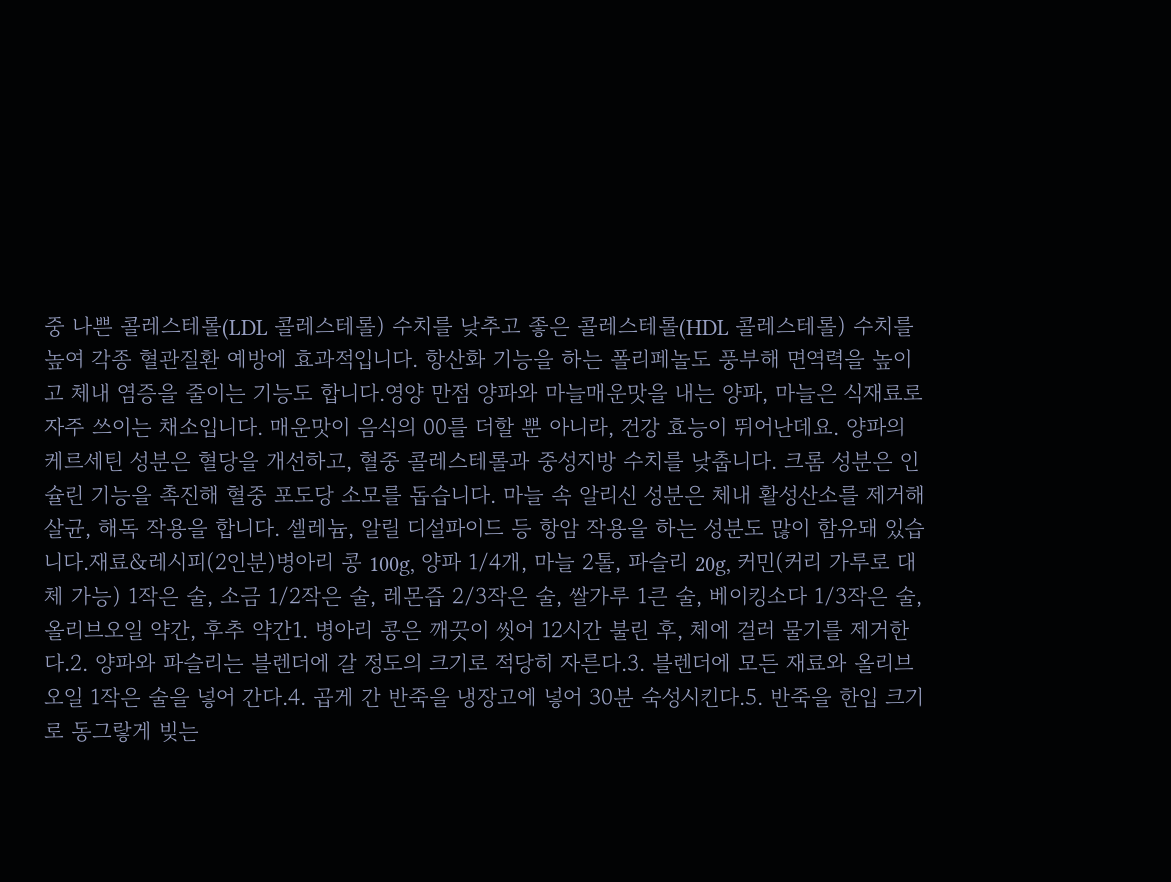중 나쁜 콜레스테롤(LDL 콜레스테롤) 수치를 낮추고 좋은 콜레스테롤(HDL 콜레스테롤) 수치를 높여 각종 혈관질환 예방에 효과적입니다. 항산화 기능을 하는 폴리페놀도 풍부해 면역력을 높이고 체내 염증을 줄이는 기능도 합니다.영양 만점 양파와 마늘매운맛을 내는 양파, 마늘은 식재료로 자주 쓰이는 채소입니다. 매운맛이 음식의 00를 더할 뿐 아니라, 건강 효능이 뛰어난데요. 양파의 케르세틴 성분은 혈당을 개선하고, 혈중 콜레스테롤과 중성지방 수치를 낮춥니다. 크롬 성분은 인슐린 기능을 촉진해 혈중 포도당 소모를 돕습니다. 마늘 속 알리신 성분은 체내 활성산소를 제거해 살균, 해독 작용을 합니다. 셀레늄, 알릴 디설파이드 등 항암 작용을 하는 성분도 많이 함유돼 있습니다.재료&레시피(2인분)병아리 콩 100g, 양파 1/4개, 마늘 2톨, 파슬리 20g, 커민(커리 가루로 대체 가능) 1작은 술, 소금 1/2작은 술, 레몬즙 2/3작은 술, 쌀가루 1큰 술, 베이킹소다 1/3작은 술, 올리브오일 약간, 후추 약간1. 병아리 콩은 깨끗이 씻어 12시간 불린 후, 체에 걸러 물기를 제거한다.2. 양파와 파슬리는 블렌더에 갈 정도의 크기로 적당히 자른다.3. 블렌더에 모든 재료와 올리브오일 1작은 술을 넣어 간다.4. 곱게 간 반죽을 냉장고에 넣어 30분 숙성시킨다.5. 반죽을 한입 크기로 동그랗게 빚는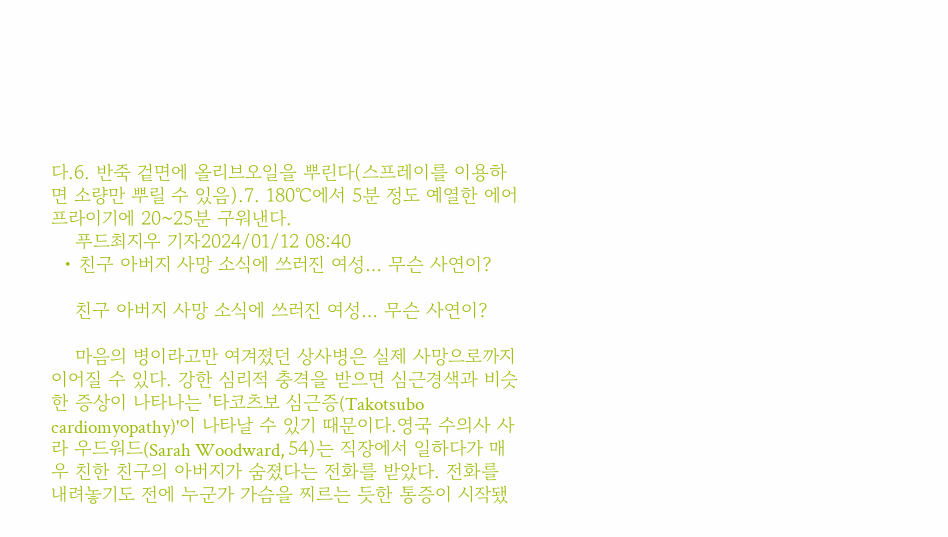다.6. 반죽 겉면에 올리브오일을 뿌린다(스프레이를 이용하면 소량만 뿌릴 수 있음).7. 180℃에서 5분 정도 예열한 에어프라이기에 20~25분 구워낸다.
    푸드최지우 기자2024/01/12 08:40
  • 친구 아버지 사망 소식에 쓰러진 여성… 무슨 사연이?

    친구 아버지 사망 소식에 쓰러진 여성… 무슨 사연이?

    마음의 병이라고만 여겨졌던 상사병은 실제 사망으로까지 이어질 수 있다. 강한 심리적 충격을 받으면 심근경색과 비슷한 증상이 나타나는 '타코츠보 심근증(Takotsubo cardiomyopathy)'이 나타날 수 있기 때문이다.영국 수의사 사라 우드워드(Sarah Woodward, 54)는 직장에서 일하다가 매우 친한 친구의 아버지가 숨졌다는 전화를 받았다. 전화를 내려놓기도 전에 누군가 가슴을 찌르는 듯한 통증이 시작됐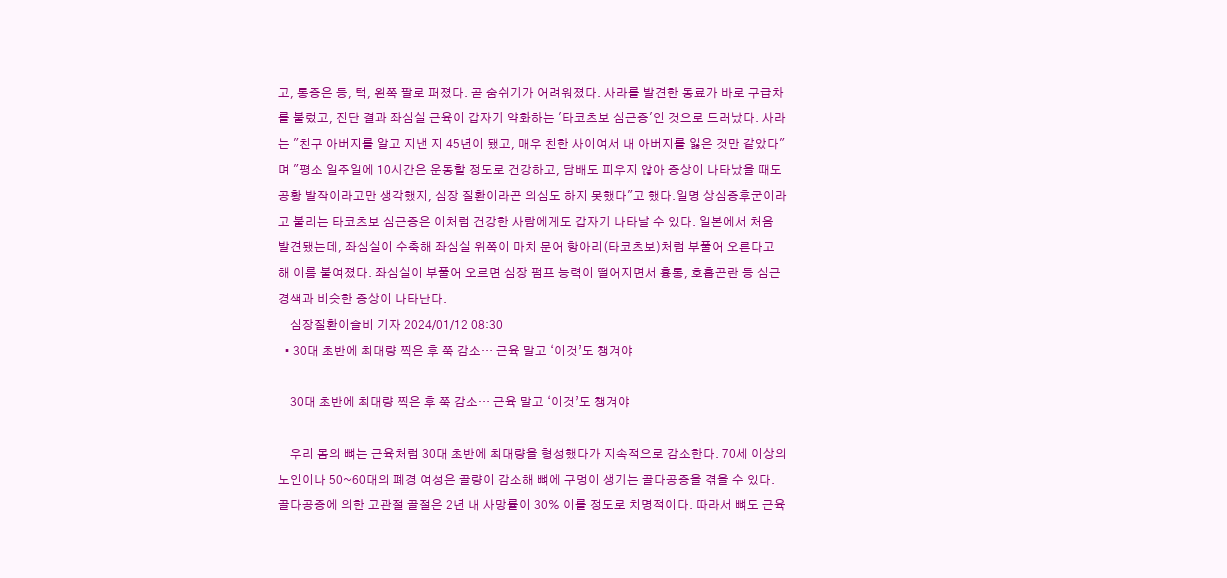고, 통증은 등, 턱, 왼쪽 팔로 퍼졌다. 곧 숨쉬기가 어려워졌다. 사라를 발견한 동료가 바로 구급차를 불렀고, 진단 결과 좌심실 근육이 갑자기 약화하는 '타코츠보 심근증'인 것으로 드러났다. 사라는 "친구 아버지를 알고 지낸 지 45년이 됐고, 매우 친한 사이여서 내 아버지를 잃은 것만 같았다"며 "평소 일주일에 10시간은 운동할 정도로 건강하고, 담배도 피우지 않아 증상이 나타났을 때도 공황 발작이라고만 생각했지, 심장 질환이라곤 의심도 하지 못했다"고 했다.일명 상심증후군이라고 불리는 타코츠보 심근증은 이처럼 건강한 사람에게도 갑자기 나타날 수 있다. 일본에서 처음 발견됐는데, 좌심실이 수축해 좌심실 위쪽이 마치 문어 항아리(타코츠보)처럼 부풀어 오른다고 해 이름 붙여졌다. 좌심실이 부풀어 오르면 심장 펌프 능력이 떨어지면서 흉통, 호흡곤란 등 심근경색과 비슷한 증상이 나타난다.
    심장질환이슬비 기자 2024/01/12 08:30
  • 30대 초반에 최대량 찍은 후 쭉 감소… 근육 말고 ‘이것’도 챙겨야

    30대 초반에 최대량 찍은 후 쭉 감소… 근육 말고 ‘이것’도 챙겨야

    우리 몸의 뼈는 근육처럼 30대 초반에 최대량을 형성했다가 지속적으로 감소한다. 70세 이상의 노인이나 50~60대의 폐경 여성은 골량이 감소해 뼈에 구멍이 생기는 골다공증을 겪을 수 있다. 골다공증에 의한 고관절 골절은 2년 내 사망률이 30% 이를 정도로 치명적이다. 따라서 뼈도 근육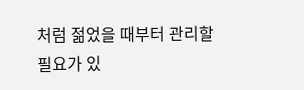처럼 젊었을 때부터 관리할 필요가 있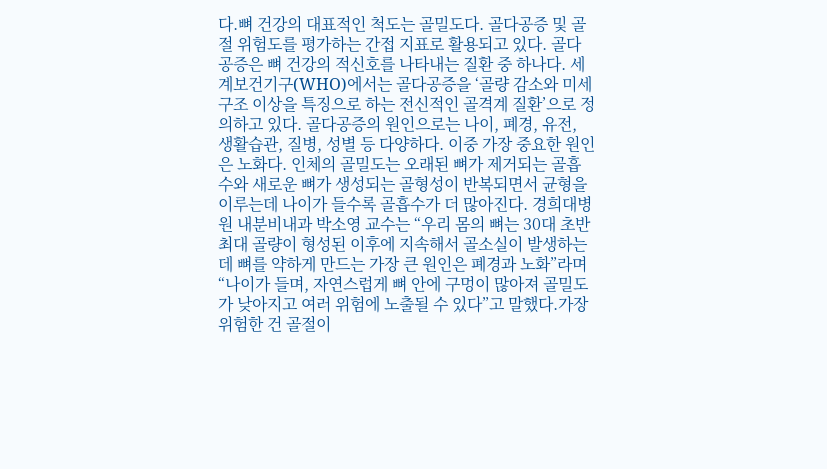다.뼈 건강의 대표적인 척도는 골밀도다. 골다공증 및 골절 위험도를 평가하는 간접 지표로 활용되고 있다. 골다공증은 뼈 건강의 적신호를 나타내는 질환 중 하나다. 세계보건기구(WHO)에서는 골다공증을 ‘골량 감소와 미세구조 이상을 특징으로 하는 전신적인 골격계 질환’으로 정의하고 있다. 골다공증의 원인으로는 나이, 폐경, 유전, 생활습관, 질병, 성별 등 다양하다. 이중 가장 중요한 원인은 노화다. 인체의 골밀도는 오래된 뼈가 제거되는 골흡수와 새로운 뼈가 생성되는 골형성이 반복되면서 균형을 이루는데 나이가 들수록 골흡수가 더 많아진다. 경희대병원 내분비내과 박소영 교수는 “우리 몸의 뼈는 30대 초반 최대 골량이 형성된 이후에 지속해서 골소실이 발생하는데 뼈를 약하게 만드는 가장 큰 원인은 폐경과 노화”라며 “나이가 들며, 자연스럽게 뼈 안에 구멍이 많아져 골밀도가 낮아지고 여러 위험에 노출될 수 있다”고 말했다.가장 위험한 건 골절이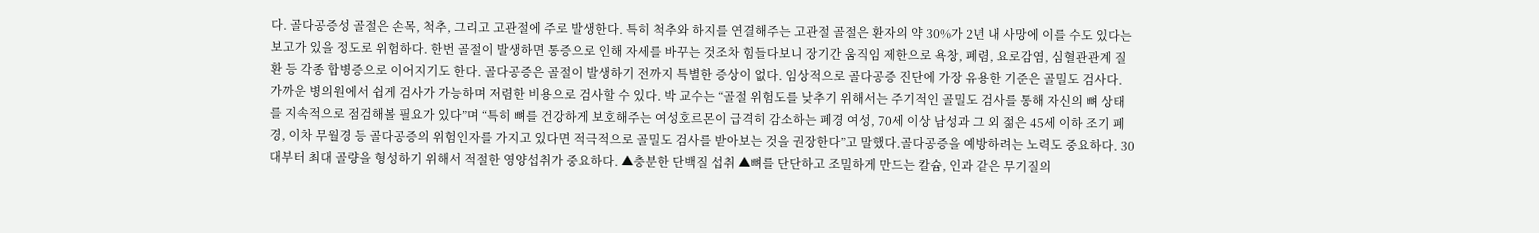다. 골다공증성 골절은 손목, 척추, 그리고 고관절에 주로 발생한다. 특히 척추와 하지를 연결해주는 고관절 골절은 환자의 약 30%가 2년 내 사망에 이를 수도 있다는 보고가 있을 정도로 위험하다. 한번 골절이 발생하면 통증으로 인해 자세를 바꾸는 것조차 힘들다보니 장기간 움직임 제한으로 욕창, 폐렴, 요로감염, 심혈관관계 질환 등 각종 합병증으로 이어지기도 한다. 골다공증은 골절이 발생하기 전까지 특별한 증상이 없다. 임상적으로 골다공증 진단에 가장 유용한 기준은 골밀도 검사다. 가까운 병의원에서 쉽게 검사가 가능하며 저렴한 비용으로 검사할 수 있다. 박 교수는 “골절 위험도를 낮추기 위해서는 주기적인 골밀도 검사를 통해 자신의 뼈 상태를 지속적으로 점검해볼 필요가 있다”며 “특히 뼈를 건강하게 보호해주는 여성호르몬이 급격히 감소하는 폐경 여성, 70세 이상 남성과 그 외 젊은 45세 이하 조기 폐경, 이차 무월경 등 골다공증의 위험인자를 가지고 있다면 적극적으로 골밀도 검사를 받아보는 것을 권장한다”고 말했다.골다공증을 예방하려는 노력도 중요하다. 30대부터 최대 골량을 형성하기 위해서 적절한 영양섭취가 중요하다. ▲충분한 단백질 섭취 ▲뼈를 단단하고 조밀하게 만드는 칼슘, 인과 같은 무기질의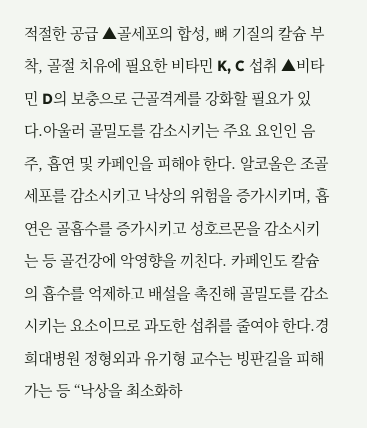적절한 공급 ▲골세포의 합성, 뼈 기질의 칼슘 부착, 골절 치유에 필요한 비타민 K, C 섭취 ▲비타민 D의 보충으로 근골격계를 강화할 필요가 있다.아울러 골밀도를 감소시키는 주요 요인인 음주, 흡연 및 카페인을 피해야 한다. 알코올은 조골세포를 감소시키고 낙상의 위험을 증가시키며, 흡연은 골흡수를 증가시키고 성호르몬을 감소시키는 등 골건강에 악영향을 끼친다. 카페인도 칼슘의 흡수를 억제하고 배설을 촉진해 골밀도를 감소시키는 요소이므로 과도한 섭취를 줄여야 한다.경희대병원 정형외과 유기형 교수는 빙판길을 피해가는 등 “낙상을 최소화하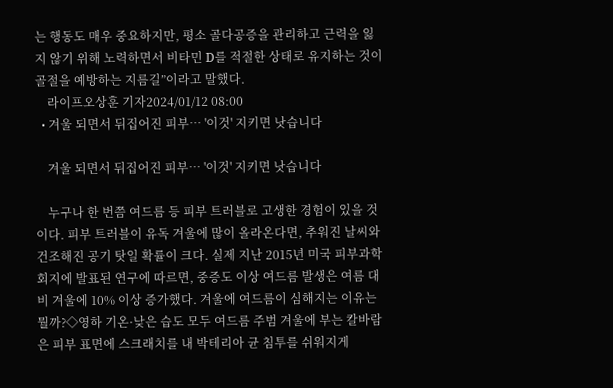는 행동도 매우 중요하지만, 평소 골다공증을 관리하고 근력을 잃지 않기 위해 노력하면서 비타민 D를 적절한 상태로 유지하는 것이 골절을 예방하는 지름길”이라고 말했다.
    라이프오상훈 기자2024/01/12 08:00
  • 겨울 되면서 뒤집어진 피부… '이것' 지키면 낫습니다

    겨울 되면서 뒤집어진 피부… '이것' 지키면 낫습니다

    누구나 한 번쯤 여드름 등 피부 트러블로 고생한 경험이 있을 것이다. 피부 트러블이 유독 겨울에 많이 올라온다면, 추워진 날씨와 건조해진 공기 탓일 확률이 크다. 실제 지난 2015년 미국 피부과학회지에 발표된 연구에 따르면, 중증도 이상 여드름 발생은 여름 대비 겨울에 10% 이상 증가했다. 겨울에 여드름이 심해지는 이유는 뭘까?◇영하 기온·낮은 습도 모두 여드름 주범 겨울에 부는 칼바람은 피부 표면에 스크래치를 내 박테리아 균 침투를 쉬워지게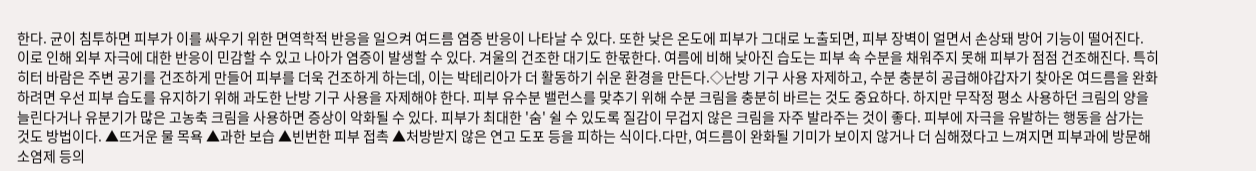한다. 균이 침투하면 피부가 이를 싸우기 위한 면역학적 반응을 일으켜 여드름 염증 반응이 나타날 수 있다. 또한 낮은 온도에 피부가 그대로 노출되면, 피부 장벽이 얼면서 손상돼 방어 기능이 떨어진다. 이로 인해 외부 자극에 대한 반응이 민감할 수 있고 나아가 염증이 발생할 수 있다. 겨울의 건조한 대기도 한몫한다. 여름에 비해 낮아진 습도는 피부 속 수분을 채워주지 못해 피부가 점점 건조해진다. 특히 히터 바람은 주변 공기를 건조하게 만들어 피부를 더욱 건조하게 하는데, 이는 박테리아가 더 활동하기 쉬운 환경을 만든다.◇난방 기구 사용 자제하고, 수분 충분히 공급해야갑자기 찾아온 여드름을 완화하려면 우선 피부 습도를 유지하기 위해 과도한 난방 기구 사용을 자제해야 한다. 피부 유수분 밸런스를 맞추기 위해 수분 크림을 충분히 바르는 것도 중요하다. 하지만 무작정 평소 사용하던 크림의 양을 늘린다거나 유분기가 많은 고농축 크림을 사용하면 증상이 악화될 수 있다. 피부가 최대한 '숨' 쉴 수 있도록 질감이 무겁지 않은 크림을 자주 발라주는 것이 좋다. 피부에 자극을 유발하는 행동을 삼가는 것도 방법이다. ▲뜨거운 물 목욕 ▲과한 보습 ▲빈번한 피부 접촉 ▲처방받지 않은 연고 도포 등을 피하는 식이다.다만, 여드름이 완화될 기미가 보이지 않거나 더 심해졌다고 느껴지면 피부과에 방문해 소염제 등의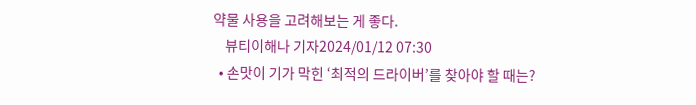약물 사용을 고려해보는 게 좋다.
    뷰티이해나 기자2024/01/12 07:30
  • 손맛이 기가 막힌 ‘최적의 드라이버’를 찾아야 할 때는?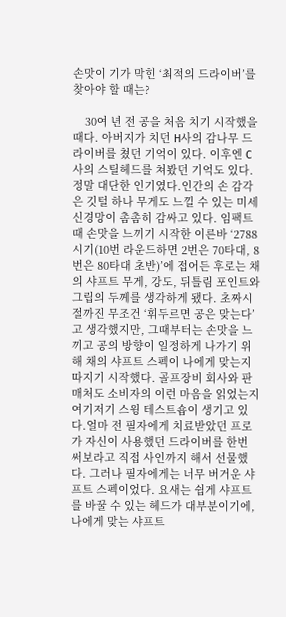손맛이 기가 막힌 ‘최적의 드라이버’를 찾아야 할 때는?

    30여 년 전 공을 처음 치기 시작했을 때다. 아버지가 치던 H사의 감나무 드라이버를 쳤던 기억이 있다. 이후엔 C사의 스틸헤드를 쳐봤던 기억도 있다. 정말 대단한 인기였다.인간의 손 감각은 깃털 하나 무게도 느낄 수 있는 미세 신경망이 촘촘히 감싸고 있다. 임팩트 때 손맛을 느끼기 시작한 이른바 ‘2788 시기(10번 라운드하면 2번은 70타대, 8번은 80타대 초반)’에 접어든 후로는 채의 샤프트 무게, 강도, 뒤틀림 포인트와 그립의 두께를 생각하게 됐다. 초짜시절까진 무조건 ‘휘두르면 공은 맞는다’고 생각했지만, 그때부터는 손맛을 느끼고 공의 방향이 일정하게 나가기 위해 채의 샤프트 스펙이 나에게 맞는지 따지기 시작했다. 골프장비 회사와 판매처도 소비자의 이런 마음을 읽었는지 여기저기 스윙 테스트숍이 생기고 있다.얼마 전 필자에게 치료받았던 프로가 자신이 사용했던 드라이버를 한번 써보라고 직접 사인까지 해서 선물했다. 그러나 필자에게는 너무 버거운 샤프트 스펙이었다. 요새는 쉽게 샤프트를 바꿀 수 있는 헤드가 대부분이기에, 나에게 맞는 샤프트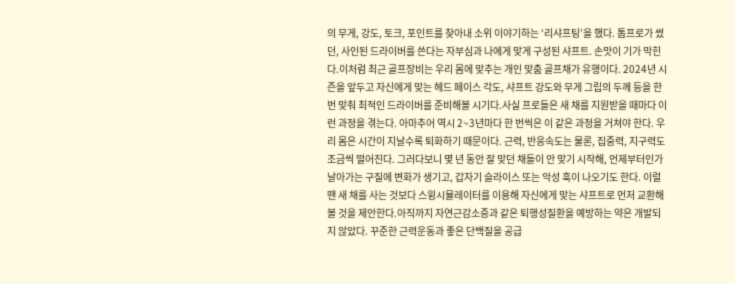의 무게, 강도, 토크, 포인트를 찾아내 소위 이야기하는 ‘리샤프팅’을 했다. 톱프로가 썼던, 사인된 드라이버를 쓴다는 자부심과 나에게 맞게 구성된 샤프트. 손맛이 기가 막힌다.이처럼 최근 골프장비는 우리 몸에 맞추는 개인 맞춤 골프채가 유행이다. 2024년 시즌을 앞두고 자신에게 맞는 헤드 페이스 각도, 샤프트 강도와 무게 그립의 두께 등을 한 번 맞춰 최적인 드라이버를 준비해볼 시기다.사실 프로들은 새 채를 지원받을 때마다 이런 과정을 겪는다. 아마추어 역시 2~3년마다 한 번씩은 이 같은 과정을 거쳐야 한다. 우리 몸은 시간이 지날수록 퇴화하기 때문이다. 근력, 반응속도는 물론, 집중력, 지구력도 조금씩 떨어진다. 그러다보니 몇 년 동안 잘 맞던 채들이 안 맞기 시작해, 언제부터인가 날아가는 구질에 변화가 생기고, 갑자기 슬라이스 또는 악성 훅이 나오기도 한다. 이럴 땐 새 채를 사는 것보다 스윙시뮬레이터를 이용해 자신에게 맞는 샤프트로 먼저 교환해볼 것을 제안한다.아직까지 자연근감소증과 같은 퇴행성질환을 예방하는 약은 개발되지 않았다. 꾸준한 근력운동과 좋은 단백질을 공급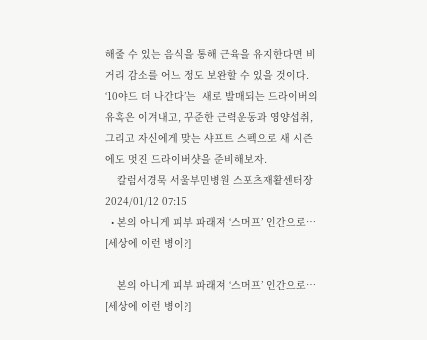해줄 수 있는 음식을 통해 근육을 유지한다면 비거리 감소를 어느 정도 보완할 수 있을 것이다. ‘10야드 더 나간다’는  새로 발매되는 드라이버의 유혹은 이겨내고, 꾸준한 근력운동과 영양섭취, 그리고 자신에게 맞는 샤프트 스펙으로 새 시즌에도 멋진 드라이버샷을 준비해보자.
    칼럼서경묵 서울부민병원 스포츠재활센터장2024/01/12 07:15
  • 본의 아니게 피부 파래져 ‘스머프’ 인간으로… [세상에 이런 병이?]

    본의 아니게 피부 파래져 ‘스머프’ 인간으로… [세상에 이런 병이?]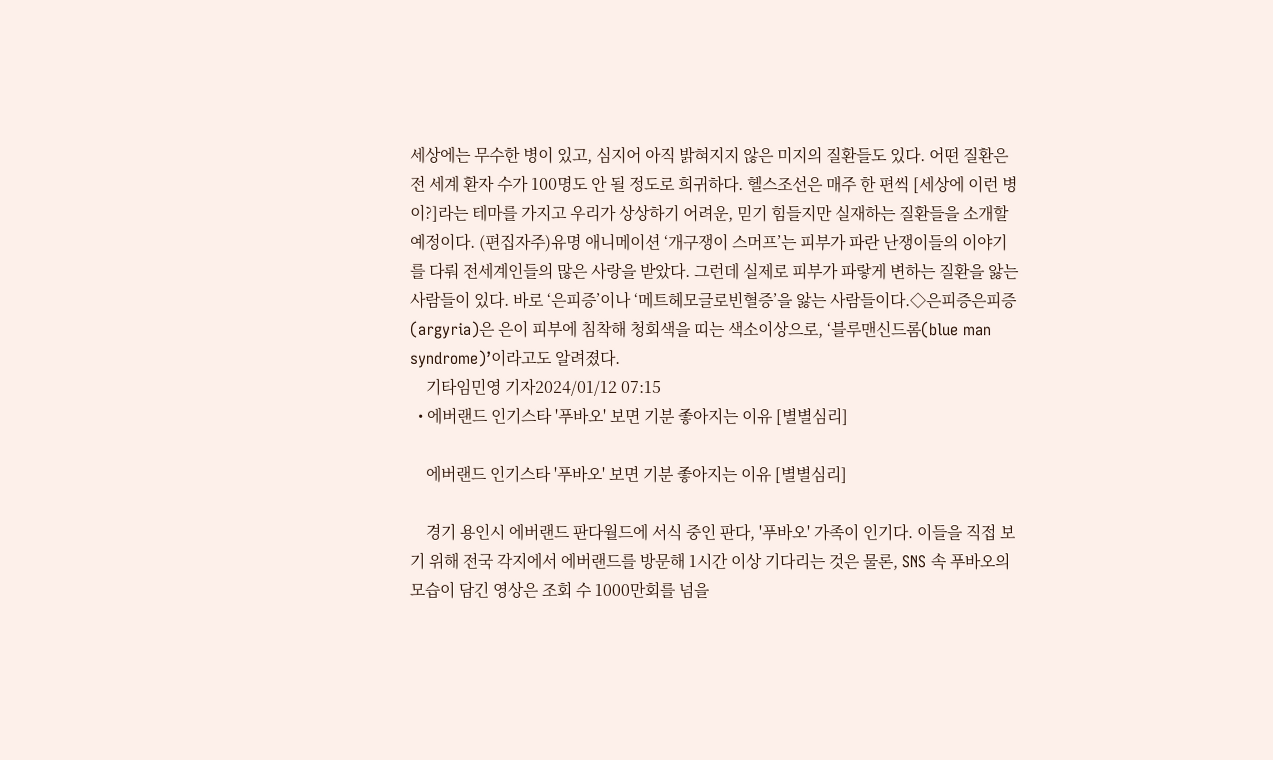세상에는 무수한 병이 있고, 심지어 아직 밝혀지지 않은 미지의 질환들도 있다. 어떤 질환은 전 세계 환자 수가 100명도 안 될 정도로 희귀하다. 헬스조선은 매주 한 편씩 [세상에 이런 병이?]라는 테마를 가지고 우리가 상상하기 어려운, 믿기 힘들지만 실재하는 질환들을 소개할 예정이다. (편집자주)유명 애니메이션 ‘개구쟁이 스머프’는 피부가 파란 난쟁이들의 이야기를 다뤄 전세계인들의 많은 사랑을 받았다. 그런데 실제로 피부가 파랗게 변하는 질환을 앓는 사람들이 있다. 바로 ‘은피증’이나 ‘메트헤모글로빈혈증’을 앓는 사람들이다.◇은피증은피증(argyria)은 은이 피부에 침착해 청회색을 띠는 색소이상으로, ‘블루맨신드롬(blue man syndrome)’이라고도 알려졌다.
    기타임민영 기자2024/01/12 07:15
  • 에버랜드 인기스타 '푸바오' 보면 기분 좋아지는 이유 [별별심리]

    에버랜드 인기스타 '푸바오' 보면 기분 좋아지는 이유 [별별심리]

    경기 용인시 에버랜드 판다월드에 서식 중인 판다, '푸바오' 가족이 인기다. 이들을 직접 보기 위해 전국 각지에서 에버랜드를 방문해 1시간 이상 기다리는 것은 물론, SNS 속 푸바오의 모습이 담긴 영상은 조회 수 1000만회를 넘을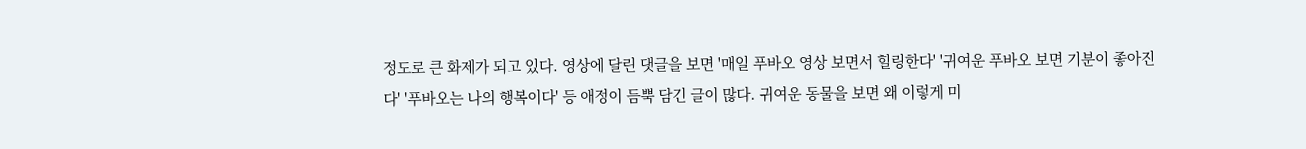정도로 큰 화제가 되고 있다. 영상에 달린 댓글을 보면 '매일 푸바오 영상 보면서 힐링한다' '귀여운 푸바오 보면 기분이 좋아진다' '푸바오는 나의 행복이다' 등 애정이 듬뿍 담긴 글이 많다. 귀여운 동물을 보면 왜 이렇게 미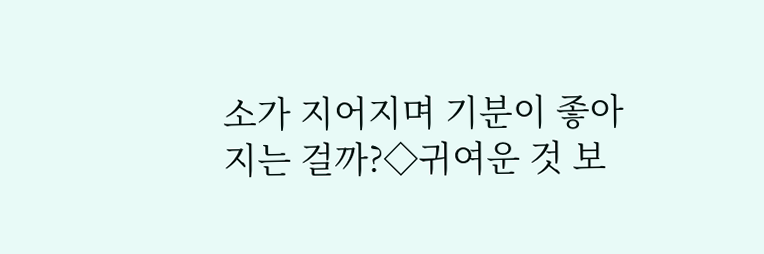소가 지어지며 기분이 좋아지는 걸까?◇귀여운 것 보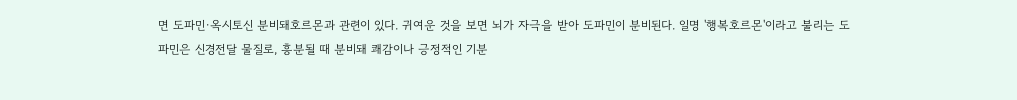면 도파민·옥시토신 분비돼호르몬과 관련이 있다. 귀여운 것을 보면 뇌가 자극을 받아 도파민이 분비된다. 일명 '행복호르몬'이라고 불리는 도파민은 신경전달 물질로, 흥분될 때 분비돼 쾌감이나 긍정적인 기분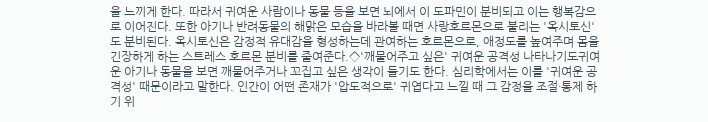을 느끼게 한다. 따라서 귀여운 사람이나 동물 등을 보면 뇌에서 이 도파민이 분비되고 이는 행복감으로 이어진다. 또한 아기나 반려동물의 해맑은 모습을 바라볼 때면 사랑호르몬으로 불리는 '옥시토신'도 분비된다. 옥시토신은 감정적 유대감을 형성하는데 관여하는 호르몬으로, 애정도를 높여주며 몸을 긴장하게 하는 스트레스 호르몬 분비를 줄여준다.◇'깨물어주고 싶은' 귀여운 공격성 나타나기도귀여운 아기나 동물을 보면 깨물어주거나 꼬집고 싶은 생각이 들기도 한다. 심리학에서는 이를 '귀여운 공격성' 때문이라고 말한다. 인간이 어떤 존재가 '압도적으로' 귀엽다고 느낄 때 그 감정을 조절·통제 하기 위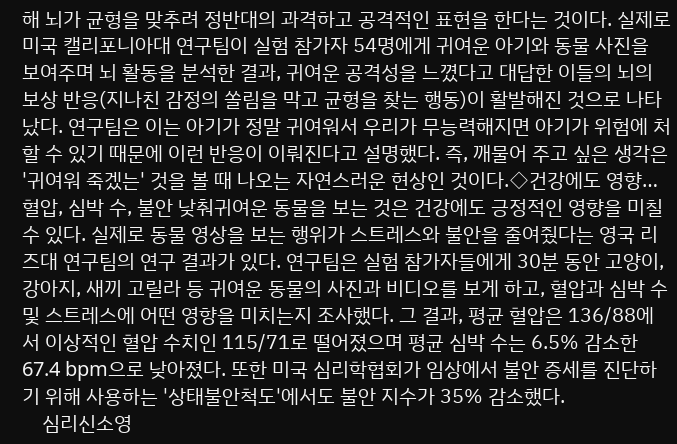해 뇌가 균형을 맞추려 정반대의 과격하고 공격적인 표현을 한다는 것이다. 실제로 미국 캘리포니아대 연구팀이 실험 참가자 54명에게 귀여운 아기와 동물 사진을 보여주며 뇌 활동을 분석한 결과, 귀여운 공격성을 느꼈다고 대답한 이들의 뇌의 보상 반응(지나친 감정의 쏠림을 막고 균형을 찾는 행동)이 활발해진 것으로 나타났다. 연구팀은 이는 아기가 정말 귀여워서 우리가 무능력해지면 아기가 위험에 처할 수 있기 때문에 이런 반응이 이뤄진다고 설명했다. 즉, 깨물어 주고 싶은 생각은 '귀여워 죽겠는' 것을 볼 때 나오는 자연스러운 현상인 것이다.◇건강에도 영향… 혈압, 심박 수, 불안 낮춰귀여운 동물을 보는 것은 건강에도 긍정적인 영향을 미칠 수 있다. 실제로 동물 영상을 보는 행위가 스트레스와 불안을 줄여줬다는 영국 리즈대 연구팀의 연구 결과가 있다. 연구팀은 실험 참가자들에게 30분 동안 고양이, 강아지, 새끼 고릴라 등 귀여운 동물의 사진과 비디오를 보게 하고, 혈압과 심박 수 및 스트레스에 어떤 영향을 미치는지 조사했다. 그 결과, 평균 혈압은 136/88에서 이상적인 혈압 수치인 115/71로 떨어졌으며 평균 심박 수는 6.5% 감소한 67.4 bpm으로 낮아졌다. 또한 미국 심리학협회가 임상에서 불안 증세를 진단하기 위해 사용하는 '상태불안척도'에서도 불안 지수가 35% 감소했다.
    심리신소영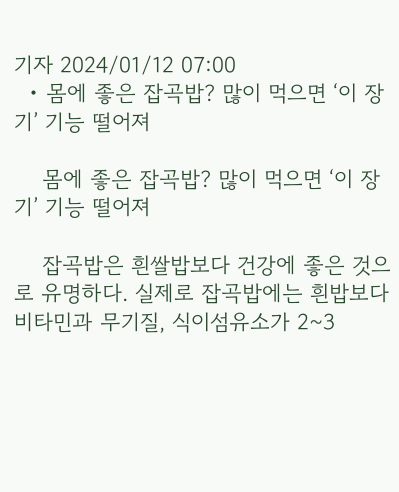기자 2024/01/12 07:00
  • 몸에 좋은 잡곡밥? 많이 먹으면 ‘이 장기’ 기능 떨어져

    몸에 좋은 잡곡밥? 많이 먹으면 ‘이 장기’ 기능 떨어져

    잡곡밥은 흰쌀밥보다 건강에 좋은 것으로 유명하다. 실제로 잡곡밥에는 흰밥보다 비타민과 무기질, 식이섬유소가 2~3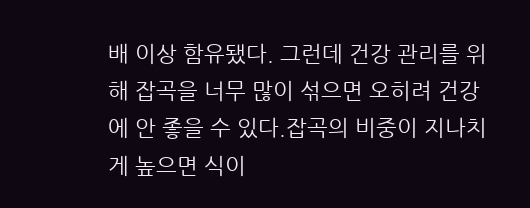배 이상 함유됐다. 그런데 건강 관리를 위해 잡곡을 너무 많이 섞으면 오히려 건강에 안 좋을 수 있다.잡곡의 비중이 지나치게 높으면 식이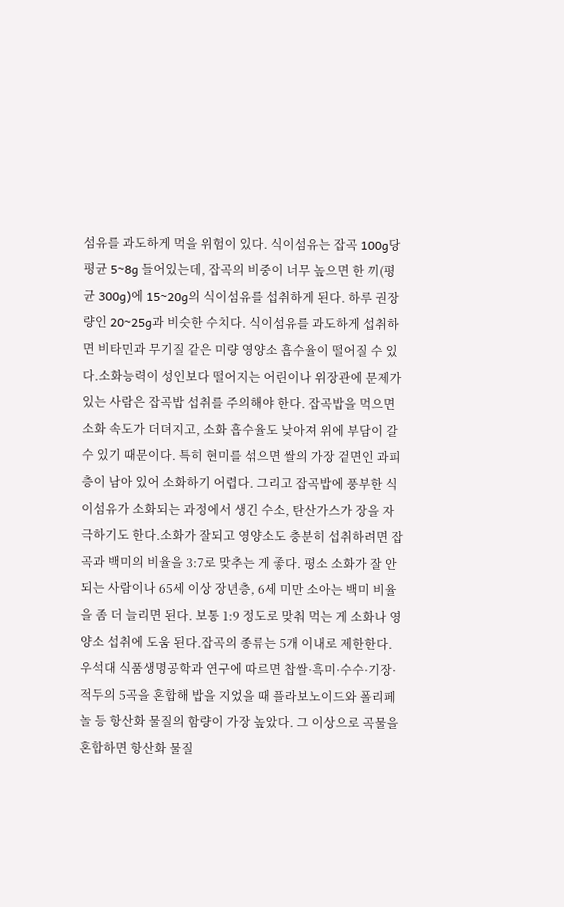섬유를 과도하게 먹을 위험이 있다. 식이섬유는 잡곡 100g당 평균 5~8g 들어있는데, 잡곡의 비중이 너무 높으면 한 끼(평균 300g)에 15~20g의 식이섬유를 섭취하게 된다. 하루 권장량인 20~25g과 비슷한 수치다. 식이섬유를 과도하게 섭취하면 비타민과 무기질 같은 미량 영양소 흡수율이 떨어질 수 있다.소화능력이 성인보다 떨어지는 어린이나 위장관에 문제가 있는 사람은 잡곡밥 섭취를 주의해야 한다. 잡곡밥을 먹으면 소화 속도가 더뎌지고, 소화 흡수율도 낮아져 위에 부담이 갈 수 있기 때문이다. 특히 현미를 섞으면 쌀의 가장 겉면인 과피층이 남아 있어 소화하기 어렵다. 그리고 잡곡밥에 풍부한 식이섬유가 소화되는 과정에서 생긴 수소, 탄산가스가 장을 자극하기도 한다.소화가 잘되고 영양소도 충분히 섭취하려면 잡곡과 백미의 비율을 3:7로 맞추는 게 좋다. 평소 소화가 잘 안되는 사람이나 65세 이상 장년층, 6세 미만 소아는 백미 비율을 좀 더 늘리면 된다. 보통 1:9 정도로 맞춰 먹는 게 소화나 영양소 섭취에 도움 된다.잡곡의 종류는 5개 이내로 제한한다. 우석대 식품생명공학과 연구에 따르면 찹쌀·흑미·수수·기장·적두의 5곡을 혼합해 밥을 지었을 때 플라보노이드와 폴리페놀 등 항산화 물질의 함량이 가장 높았다. 그 이상으로 곡물을 혼합하면 항산화 물질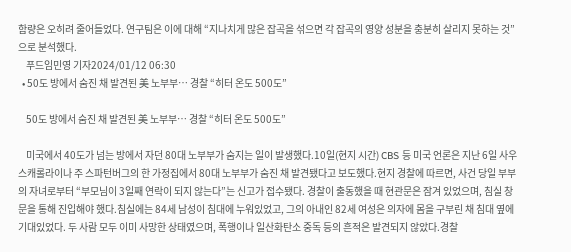함량은 오히려 줄어들었다. 연구팀은 이에 대해 “지나치게 많은 잡곡을 섞으면 각 잡곡의 영양 성분을 충분히 살리지 못하는 것”으로 분석했다.
    푸드임민영 기자2024/01/12 06:30
  • 50도 방에서 숨진 채 발견된 美 노부부… 경찰 “히터 온도 500도”

    50도 방에서 숨진 채 발견된 美 노부부… 경찰 “히터 온도 500도”

    미국에서 40도가 넘는 방에서 자던 80대 노부부가 숨지는 일이 발생했다.10일(현지 시간) CBS 등 미국 언론은 지난 6일 사우스캐롤라이나 주 스파턴버그의 한 가정집에서 80대 노부부가 숨진 채 발견됐다고 보도했다.현지 경찰에 따르면, 사건 당일 부부의 자녀로부터 “부모님이 3일째 연락이 되지 않는다”는 신고가 접수됐다. 경찰이 출동했을 때 현관문은 잠겨 있었으며, 침실 창문을 통해 진입해야 했다.침실에는 84세 남성이 침대에 누워있었고, 그의 아내인 82세 여성은 의자에 몸을 구부린 채 침대 옆에 기대있었다. 두 사람 모두 이미 사망한 상태였으며, 폭행이나 일산화탄소 중독 등의 흔적은 발견되지 않았다.경찰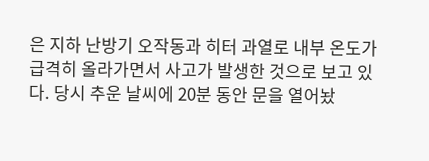은 지하 난방기 오작동과 히터 과열로 내부 온도가 급격히 올라가면서 사고가 발생한 것으로 보고 있다. 당시 추운 날씨에 20분 동안 문을 열어놨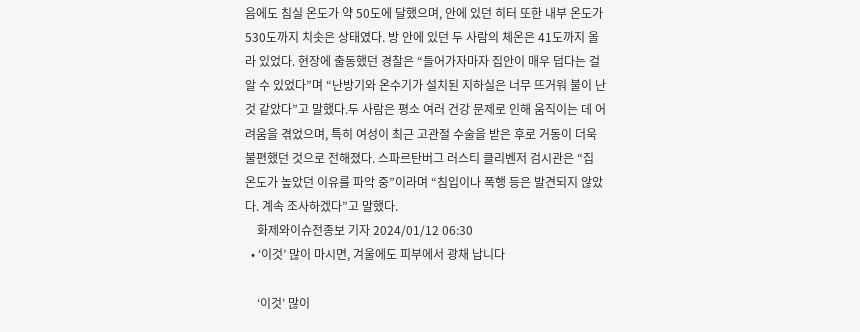음에도 침실 온도가 약 50도에 달했으며, 안에 있던 히터 또한 내부 온도가 530도까지 치솟은 상태였다. 방 안에 있던 두 사람의 체온은 41도까지 올라 있었다. 현장에 출동했던 경찰은 “들어가자마자 집안이 매우 덥다는 걸 알 수 있었다”며 “난방기와 온수기가 설치된 지하실은 너무 뜨거워 불이 난 것 같았다”고 말했다.두 사람은 평소 여러 건강 문제로 인해 움직이는 데 어려움을 겪었으며, 특히 여성이 최근 고관절 수술을 받은 후로 거동이 더욱 불편했던 것으로 전해졌다. 스파르탄버그 러스티 클리벤저 검시관은 “집 온도가 높았던 이유를 파악 중”이라며 “침입이나 폭행 등은 발견되지 않았다. 계속 조사하겠다”고 말했다.
    화제와이슈전종보 기자 2024/01/12 06:30
  • ‘이것’ 많이 마시면, 겨울에도 피부에서 광채 납니다

    ‘이것’ 많이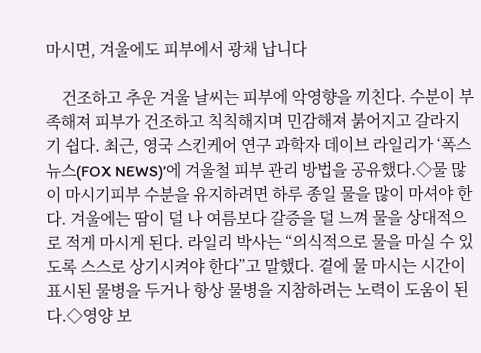마시면, 겨울에도 피부에서 광채 납니다

    건조하고 추운 겨울 날씨는 피부에 악영향을 끼친다. 수분이 부족해져 피부가 건조하고 칙칙해지며 민감해져 붉어지고 갈라지기 쉽다. 최근, 영국 스킨케어 연구 과학자 데이브 라일리가 ‘폭스 뉴스(FOX NEWS)’에 겨울철 피부 관리 방법을 공유했다.◇물 많이 마시기피부 수분을 유지하려면 하루 종일 물을 많이 마셔야 한다. 겨울에는 땀이 덜 나 여름보다 갈증을 덜 느껴 물을 상대적으로 적게 마시게 된다. 라일리 박사는 “의식적으로 물을 마실 수 있도록 스스로 상기시켜야 한다”고 말했다. 곁에 물 마시는 시간이 표시된 물병을 두거나 항상 물병을 지참하려는 노력이 도움이 된다.◇영양 보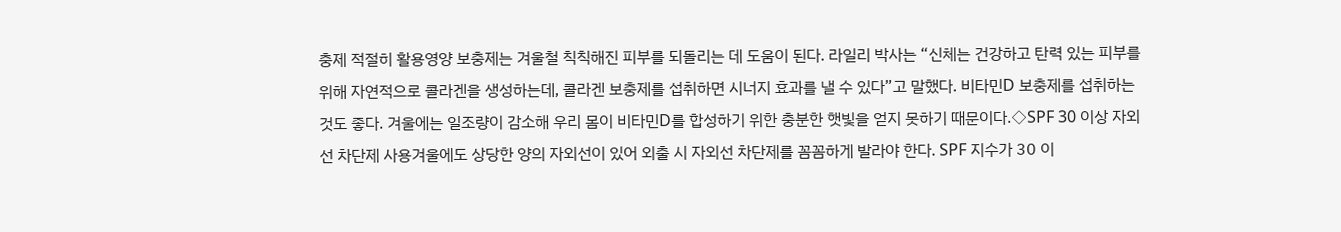충제 적절히 활용영양 보충제는 겨울철 칙칙해진 피부를 되돌리는 데 도움이 된다. 라일리 박사는 “신체는 건강하고 탄력 있는 피부를 위해 자연적으로 콜라겐을 생성하는데, 콜라겐 보충제를 섭취하면 시너지 효과를 낼 수 있다”고 말했다. 비타민D 보충제를 섭취하는 것도 좋다. 겨울에는 일조량이 감소해 우리 몸이 비타민D를 합성하기 위한 충분한 햇빛을 얻지 못하기 때문이다.◇SPF 30 이상 자외선 차단제 사용겨울에도 상당한 양의 자외선이 있어 외출 시 자외선 차단제를 꼼꼼하게 발라야 한다. SPF 지수가 30 이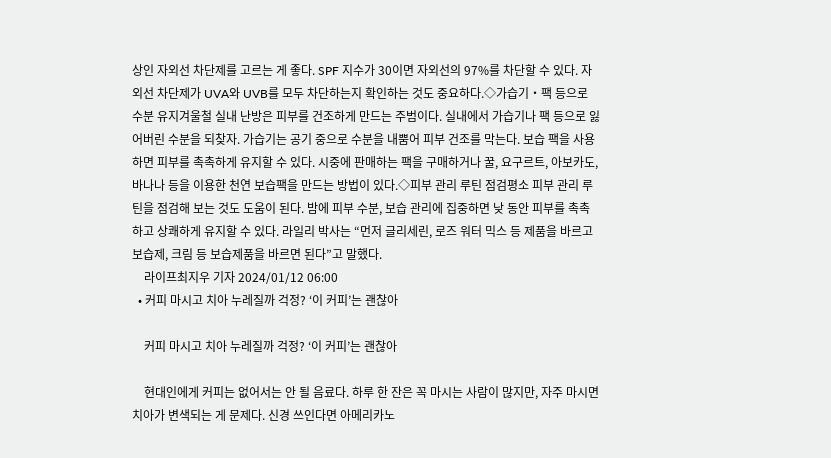상인 자외선 차단제를 고르는 게 좋다. SPF 지수가 30이면 자외선의 97%를 차단할 수 있다. 자외선 차단제가 UVA와 UVB를 모두 차단하는지 확인하는 것도 중요하다.◇가습기‧팩 등으로 수분 유지겨울철 실내 난방은 피부를 건조하게 만드는 주범이다. 실내에서 가습기나 팩 등으로 잃어버린 수분을 되찾자. 가습기는 공기 중으로 수분을 내뿜어 피부 건조를 막는다. 보습 팩을 사용하면 피부를 촉촉하게 유지할 수 있다. 시중에 판매하는 팩을 구매하거나 꿀, 요구르트, 아보카도, 바나나 등을 이용한 천연 보습팩을 만드는 방법이 있다.◇피부 관리 루틴 점검평소 피부 관리 루틴을 점검해 보는 것도 도움이 된다. 밤에 피부 수분, 보습 관리에 집중하면 낮 동안 피부를 촉촉하고 상쾌하게 유지할 수 있다. 라일리 박사는 “먼저 글리세린, 로즈 워터 믹스 등 제품을 바르고 보습제, 크림 등 보습제품을 바르면 된다”고 말했다.
    라이프최지우 기자 2024/01/12 06:00
  • 커피 마시고 치아 누레질까 걱정? ‘이 커피’는 괜찮아

    커피 마시고 치아 누레질까 걱정? ‘이 커피’는 괜찮아

    현대인에게 커피는 없어서는 안 될 음료다. 하루 한 잔은 꼭 마시는 사람이 많지만, 자주 마시면 치아가 변색되는 게 문제다. 신경 쓰인다면 아메리카노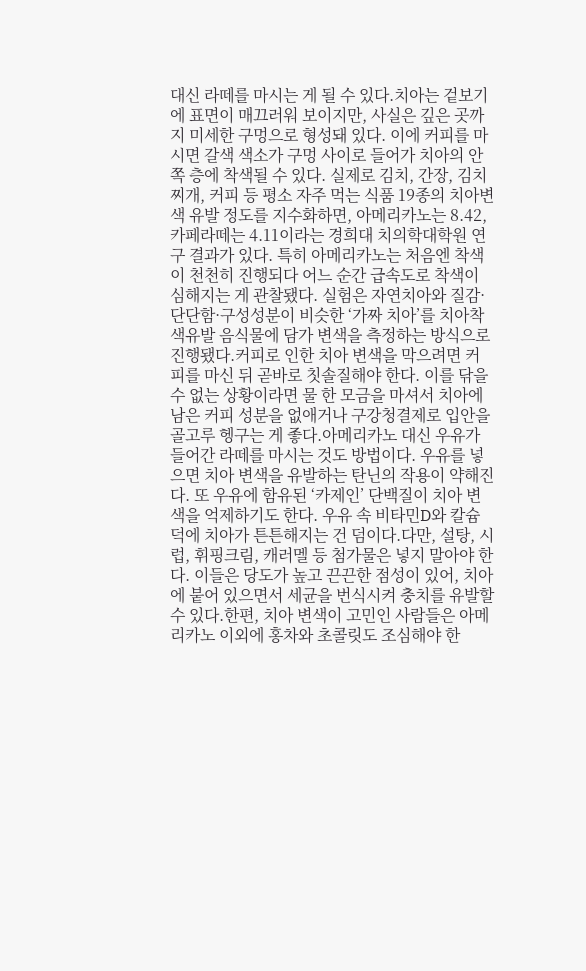대신 라떼를 마시는 게 될 수 있다.치아는 겉보기에 표면이 매끄러워 보이지만, 사실은 깊은 곳까지 미세한 구멍으로 형성돼 있다. 이에 커피를 마시면 갈색 색소가 구멍 사이로 들어가 치아의 안쪽 층에 착색될 수 있다. 실제로 김치, 간장, 김치찌개, 커피 등 평소 자주 먹는 식품 19종의 치아변색 유발 정도를 지수화하면, 아메리카노는 8.42, 카페라떼는 4.11이라는 경희대 치의학대학원 연구 결과가 있다. 특히 아메리카노는 처음엔 착색이 천천히 진행되다 어느 순간 급속도로 착색이 심해지는 게 관찰됐다. 실험은 자연치아와 질감·단단함·구성성분이 비슷한 ‘가짜 치아’를 치아착색유발 음식물에 담가 변색을 측정하는 방식으로 진행됐다.커피로 인한 치아 변색을 막으려면 커피를 마신 뒤 곧바로 칫솔질해야 한다. 이를 닦을 수 없는 상황이라면 물 한 모금을 마셔서 치아에 남은 커피 성분을 없애거나 구강청결제로 입안을 골고루 헹구는 게 좋다.아메리카노 대신 우유가 들어간 라떼를 마시는 것도 방법이다. 우유를 넣으면 치아 변색을 유발하는 탄닌의 작용이 약해진다. 또 우유에 함유된 ‘카제인’ 단백질이 치아 변색을 억제하기도 한다. 우유 속 비타민D와 칼슘 덕에 치아가 튼튼해지는 건 덤이다.다만, 설탕, 시럽, 휘핑크림, 캐러멜 등 첨가물은 넣지 말아야 한다. 이들은 당도가 높고 끈끈한 점성이 있어, 치아에 붙어 있으면서 세균을 번식시켜 충치를 유발할 수 있다.한편, 치아 변색이 고민인 사람들은 아메리카노 이외에 홍차와 초콜릿도 조심해야 한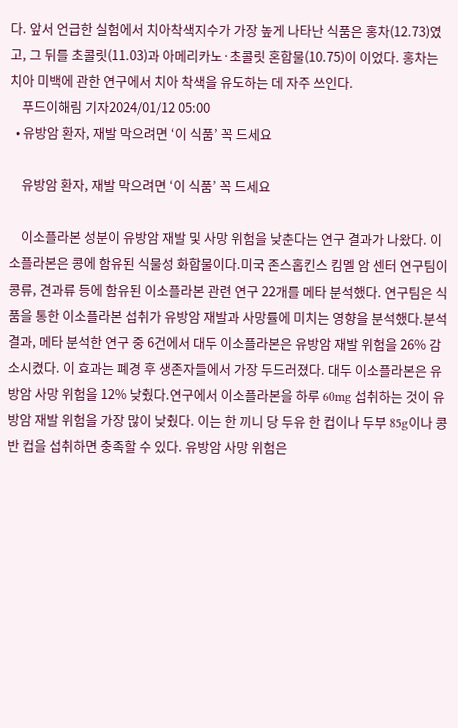다. 앞서 언급한 실험에서 치아착색지수가 가장 높게 나타난 식품은 홍차(12.73)였고, 그 뒤를 초콜릿(11.03)과 아메리카노·초콜릿 혼합물(10.75)이 이었다. 홍차는 치아 미백에 관한 연구에서 치아 착색을 유도하는 데 자주 쓰인다.
    푸드이해림 기자2024/01/12 05:00
  • 유방암 환자, 재발 막으려면 ‘이 식품’ 꼭 드세요

    유방암 환자, 재발 막으려면 ‘이 식품’ 꼭 드세요

    이소플라본 성분이 유방암 재발 및 사망 위험을 낮춘다는 연구 결과가 나왔다. 이소플라본은 콩에 함유된 식물성 화합물이다.미국 존스홉킨스 킴멜 암 센터 연구팀이 콩류, 견과류 등에 함유된 이소플라본 관련 연구 22개를 메타 분석했다. 연구팀은 식품을 통한 이소플라본 섭취가 유방암 재발과 사망률에 미치는 영향을 분석했다.분석 결과, 메타 분석한 연구 중 6건에서 대두 이소플라본은 유방암 재발 위험을 26% 감소시켰다. 이 효과는 폐경 후 생존자들에서 가장 두드러졌다. 대두 이소플라본은 유방암 사망 위험을 12% 낮췄다.연구에서 이소플라본을 하루 60mg 섭취하는 것이 유방암 재발 위험을 가장 많이 낮췄다. 이는 한 끼니 당 두유 한 컵이나 두부 85g이나 콩 반 컵을 섭취하면 충족할 수 있다. 유방암 사망 위험은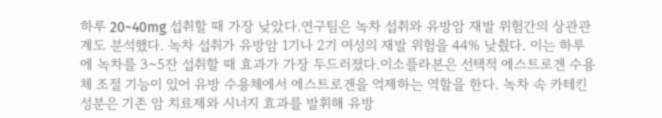하루 20~40mg 섭취할 때 가장 낮았다.연구팀은 녹차 섭취와 유방암 재발 위험간의 상관관계도 분석했다. 녹차 섭취가 유방암 1기나 2기 여성의 재발 위험을 44% 낮췄다. 이는 하루에 녹차를 3~5잔 섭취할 때 효과가 가장 두드러졌다.이소플라본은 선택적 에스트로겐 수용체 조절 기능이 있어 유방 수용체에서 에스트로겐을 억제하는 역할을 한다. 녹차 속 카테킨 성분은 기존 암 치료제와 시너지 효과를 발휘해 유방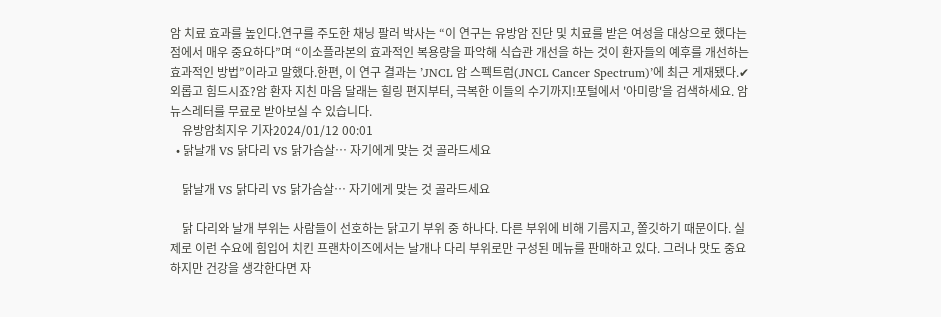암 치료 효과를 높인다.연구를 주도한 채닝 팔러 박사는 “이 연구는 유방암 진단 및 치료를 받은 여성을 대상으로 했다는 점에서 매우 중요하다”며 “이소플라본의 효과적인 복용량을 파악해 식습관 개선을 하는 것이 환자들의 예후를 개선하는 효과적인 방법”이라고 말했다.한편, 이 연구 결과는 ’JNCL 암 스펙트럼(JNCL Cancer Spectrum)’에 최근 게재됐다.✔ 외롭고 힘드시죠?암 환자 지친 마음 달래는 힐링 편지부터, 극복한 이들의 수기까지!포털에서 '아미랑'을 검색하세요. 암 뉴스레터를 무료로 받아보실 수 있습니다.
    유방암최지우 기자2024/01/12 00:01
  • 닭날개 VS 닭다리 VS 닭가슴살… 자기에게 맞는 것 골라드세요

    닭날개 VS 닭다리 VS 닭가슴살… 자기에게 맞는 것 골라드세요

    닭 다리와 날개 부위는 사람들이 선호하는 닭고기 부위 중 하나다. 다른 부위에 비해 기름지고, 쫄깃하기 때문이다. 실제로 이런 수요에 힘입어 치킨 프랜차이즈에서는 날개나 다리 부위로만 구성된 메뉴를 판매하고 있다. 그러나 맛도 중요하지만 건강을 생각한다면 자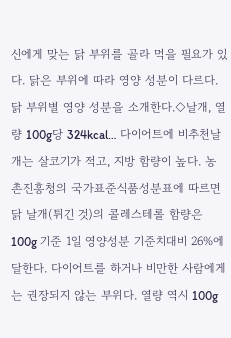신에게 맞는 닭 부위를 골라 먹을 필요가 있다. 닭은 부위에 따라 영양 성분이 다르다. 닭 부위별 영양 성분을 소개한다.◇날개, 열량 100g당 324kcal… 다이어트에 비추천날개는 살코기가 적고, 지방 함량이 높다. 농촌진흥청의 국가표준식품성분표에 따르면 닭 날개(튀긴 것)의 콜레스테롤 함량은 100g 기준 1일 영양성분 기준치대비 26%에 달한다. 다이어트를 하거나 비만한 사람에게는 권장되지 않는 부위다. 열량 역시 100g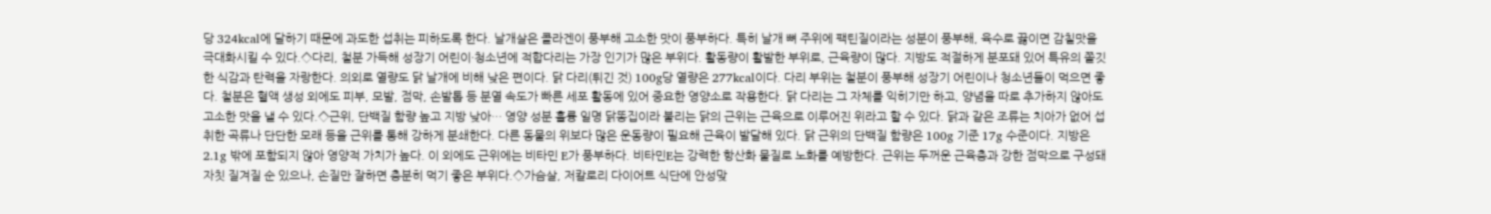당 324kcal에 달하기 때문에 과도한 섭취는 피하도록 한다. 날개살은 콜라겐이 풍부해 고소한 맛이 풍부하다. 특히 날개 뼈 주위에 팩틴질이라는 성분이 풍부해, 육수로 끓이면 감칠맛을 극대화시킬 수 있다.◇다리, 철분 가득해 성장기 어린이·청소년에 적합다리는 가장 인기가 많은 부위다. 활동량이 활발한 부위로, 근육량이 많다. 지방도 적절하게 분포돼 있어 특유의 쫄깃한 식감과 탄력을 자랑한다. 의외로 열량도 닭 날개에 비해 낮은 편이다. 닭 다리(튀긴 것) 100g당 열량은 277kcal이다. 다리 부위는 철분이 풍부해 성장기 어린이나 청소년들이 먹으면 좋다. 철분은 혈액 생성 외에도 피부, 모발, 점막, 손발톱 등 분열 속도가 빠른 세포 활동에 있어 중요한 영양소로 작용한다. 닭 다리는 그 자체를 익히기만 하고, 양념을 따로 추가하지 않아도 고소한 맛을 낼 수 있다.◇근위, 단백질 함량 높고 지방 낮아… 영양 성분 훌륭 일명 닭똥집이라 불리는 닭의 근위는 근육으로 이루어진 위라고 할 수 있다. 닭과 같은 조류는 치아가 없어 섭취한 곡류나 단단한 모래 등을 근위를 통해 강하게 분쇄한다. 다른 동물의 위보다 많은 운동량이 필요해 근육이 발달해 있다. 닭 근위의 단백질 함량은 100g 기준 17g 수준이다. 지방은 2.1g 밖에 포함되지 않아 영양적 가치가 높다. 이 외에도 근위에는 비타민 E가 풍부하다. 비타민E는 강력한 항산화 물질로 노화를 예방한다. 근위는 두꺼운 근육층과 강한 점막으로 구성돼 자칫 질겨질 순 있으나, 손질만 잘하면 충분히 먹기 좋은 부위다.◇가슴살, 저칼로리 다이어트 식단에 안성맞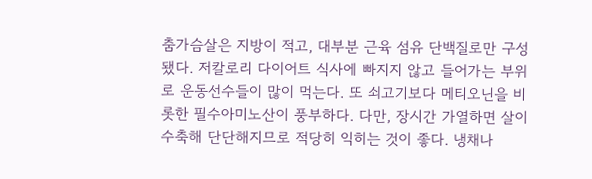춤가슴살은 지방이 적고, 대부분 근육 섬유 단백질로만 구성됐다. 저칼로리 다이어트 식사에 빠지지 않고 들어가는 부위로 운동선수들이 많이 먹는다. 또 쇠고기보다 메티오닌을 비롯한 필수아미노산이 풍부하다. 다만, 장시간 가열하면 살이 수축해 단단해지므로 적당히 익히는 것이 좋다. 냉채나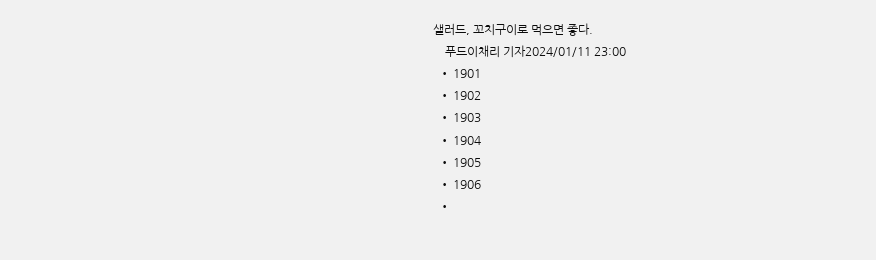샐러드, 꼬치구이로 먹으면 좋다.
    푸드이채리 기자2024/01/11 23:00
  • 1901
  • 1902
  • 1903
  • 1904
  • 1905
  • 1906
  •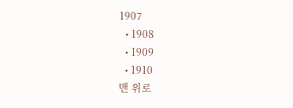1907
  • 1908
  • 1909
  • 1910
맨 위로